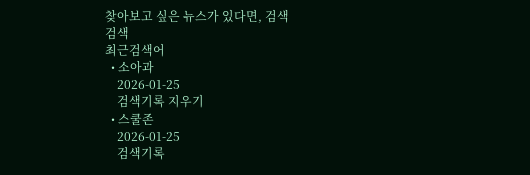찾아보고 싶은 뉴스가 있다면, 검색
검색
최근검색어
  • 소아과
    2026-01-25
    검색기록 지우기
  • 스쿨존
    2026-01-25
    검색기록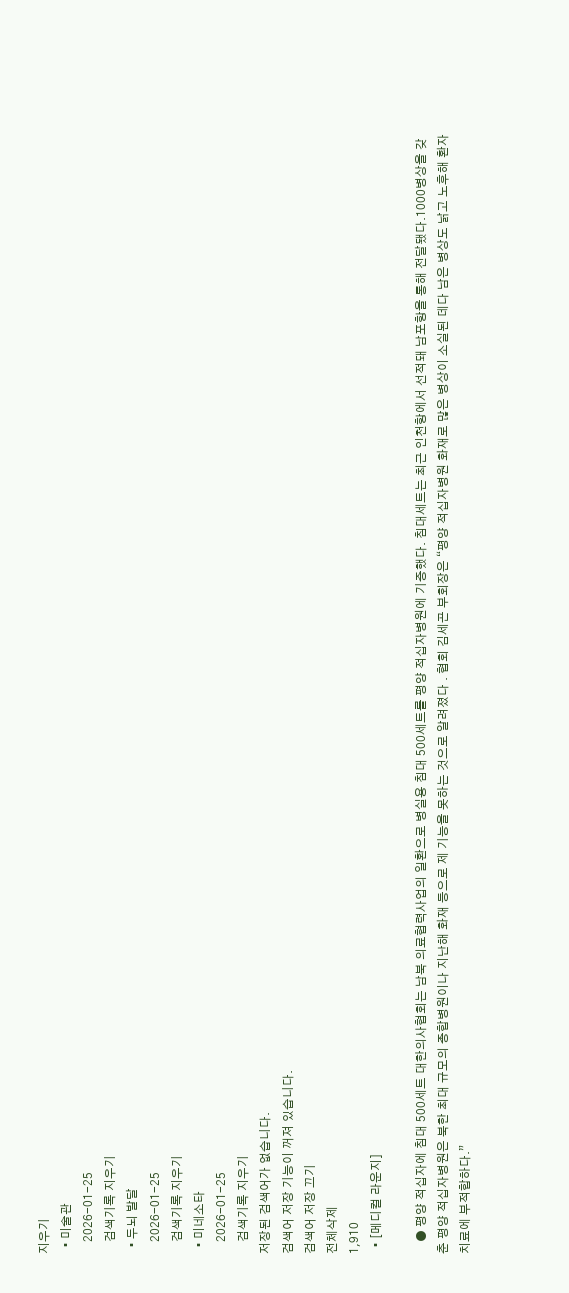지우기
  • 미술관
    2026-01-25
    검색기록 지우기
  • 두뇌 발달
    2026-01-25
    검색기록 지우기
  • 미네소타
    2026-01-25
    검색기록 지우기
저장된 검색어가 없습니다.
검색어 저장 기능이 꺼져 있습니다.
검색어 저장 끄기
전체삭제
1,910
  • [메디컬 라운지]

    ● 평양 적십자에 침대 500세트 대한의사협회는 남북 의료협력사업의 일환으로 병실용 침대 500세트를 평양 적십자병원에 기증했다. 침대세트는 최근 인천항에서 선적돼 남포항을 통해 전달됐다.1000병상을 갖춘 평양 적십자병원은 북한 최대 규모의 종합병원이나 지난해 화재 등으로 제 기능을 못하는 것으로 알려졌다 . 협회 김세곤 부회장은 “평양 적십자병원 화재로 많은 병상이 소실된 데다 남은 병상도 낡고 노후해 환자 치료에 부적합하다.”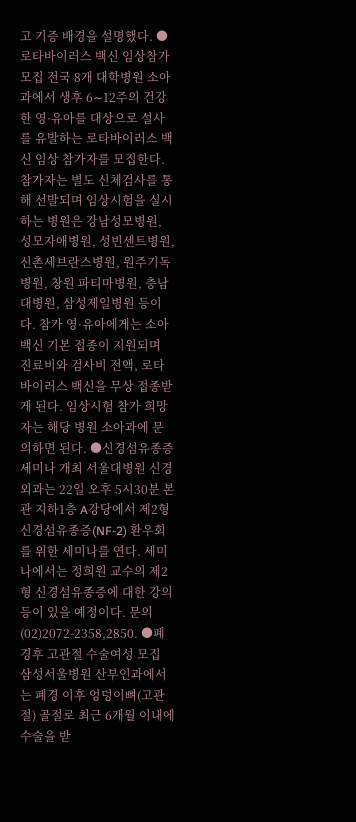고 기증 배경을 설명했다. ●로타바이러스 백신 임상참가 모집 전국 8개 대학병원 소아과에서 생후 6∼12주의 건강한 영·유아를 대상으로 설사를 유발하는 로타바이러스 백신 임상 참가자를 모집한다. 참가자는 별도 신체검사를 통해 선발되며 임상시험을 실시하는 병원은 강남성모병원, 성모자애병원, 성빈센트병원, 신촌세브란스병원, 원주기독병원, 창원 파티마병원, 충남대병원, 삼성제일병원 등이다. 참가 영·유아에게는 소아백신 기본 접종이 지원되며 진료비와 검사비 전액, 로타바이러스 백신을 무상 접종받게 된다. 임상시험 참가 희망자는 해당 병원 소아과에 문의하면 된다. ●신경섬유종증 세미나 개최 서울대병원 신경외과는 22일 오후 5시30분 본관 지하1층 A강당에서 제2형 신경섬유종증(NF-2) 환우회를 위한 세미나를 연다. 세미나에서는 정희원 교수의 제2형 신경섬유종증에 대한 강의 등이 있을 예정이다. 문의(02)2072-2358,2850. ●폐경후 고관절 수술여성 모집 삼성서울병원 산부인과에서는 폐경 이후 엉덩이뼈(고관절) 골절로 최근 6개월 이내에 수술을 받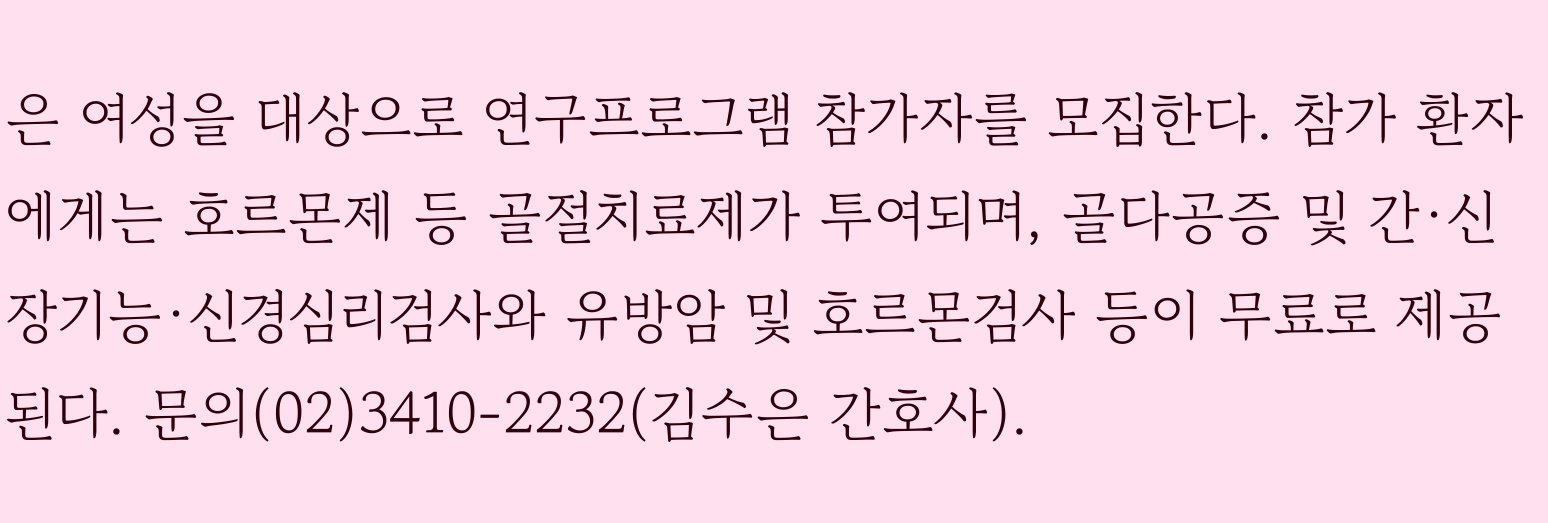은 여성을 대상으로 연구프로그램 참가자를 모집한다. 참가 환자에게는 호르몬제 등 골절치료제가 투여되며, 골다공증 및 간·신장기능·신경심리검사와 유방암 및 호르몬검사 등이 무료로 제공된다. 문의(02)3410-2232(김수은 간호사).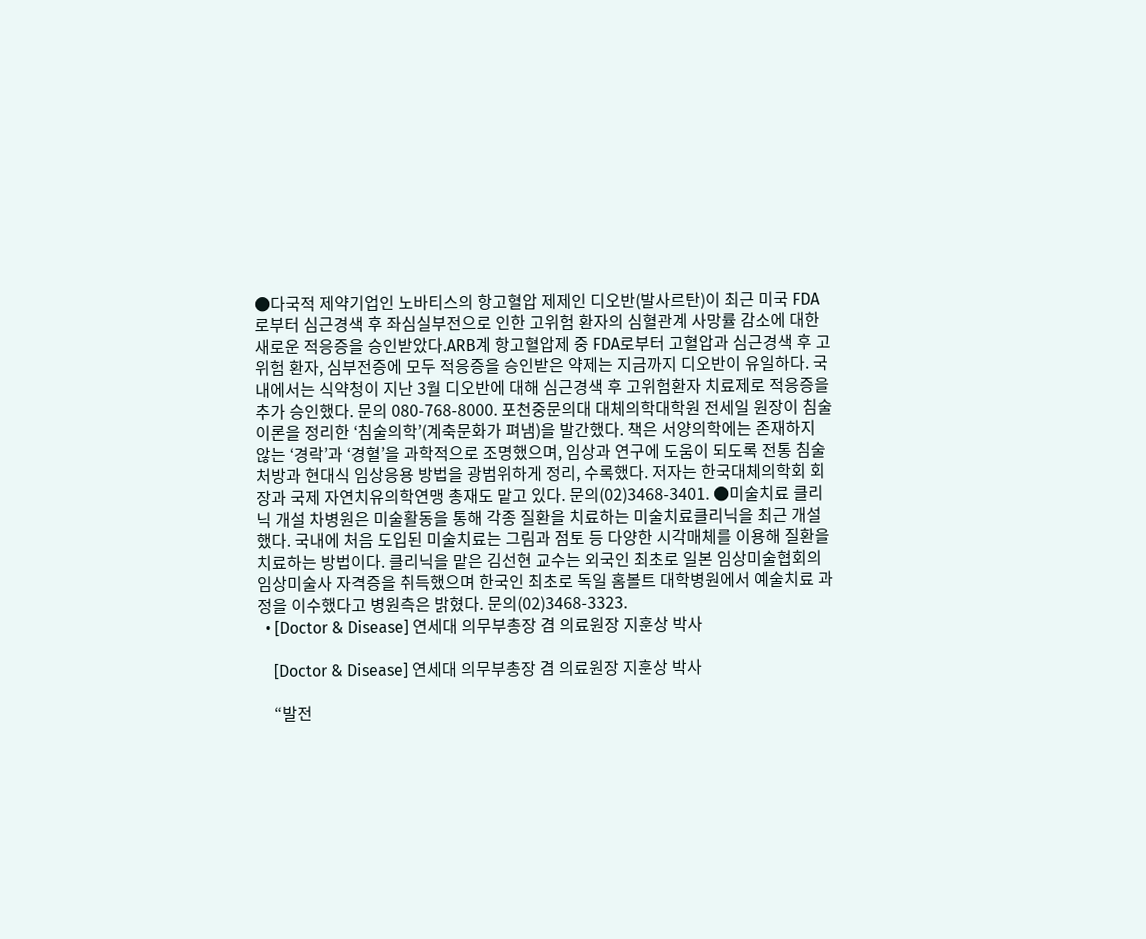●다국적 제약기업인 노바티스의 항고혈압 제제인 디오반(발사르탄)이 최근 미국 FDA로부터 심근경색 후 좌심실부전으로 인한 고위험 환자의 심혈관계 사망률 감소에 대한 새로운 적응증을 승인받았다.ARB계 항고혈압제 중 FDA로부터 고혈압과 심근경색 후 고위험 환자, 심부전증에 모두 적응증을 승인받은 약제는 지금까지 디오반이 유일하다. 국내에서는 식약청이 지난 3월 디오반에 대해 심근경색 후 고위험환자 치료제로 적응증을 추가 승인했다. 문의 080-768-8000. 포천중문의대 대체의학대학원 전세일 원장이 침술이론을 정리한 ‘침술의학’(계축문화가 펴냄)을 발간했다. 책은 서양의학에는 존재하지 않는 ‘경락’과 ‘경혈’을 과학적으로 조명했으며, 임상과 연구에 도움이 되도록 전통 침술처방과 현대식 임상응용 방법을 광범위하게 정리, 수록했다. 저자는 한국대체의학회 회장과 국제 자연치유의학연맹 총재도 맡고 있다. 문의(02)3468-3401. ●미술치료 클리닉 개설 차병원은 미술활동을 통해 각종 질환을 치료하는 미술치료클리닉을 최근 개설했다. 국내에 처음 도입된 미술치료는 그림과 점토 등 다양한 시각매체를 이용해 질환을 치료하는 방법이다. 클리닉을 맡은 김선현 교수는 외국인 최초로 일본 임상미술협회의 임상미술사 자격증을 취득했으며 한국인 최초로 독일 홈볼트 대학병원에서 예술치료 과정을 이수했다고 병원측은 밝혔다. 문의(02)3468-3323.
  • [Doctor & Disease] 연세대 의무부총장 겸 의료원장 지훈상 박사

    [Doctor & Disease] 연세대 의무부총장 겸 의료원장 지훈상 박사

    “발전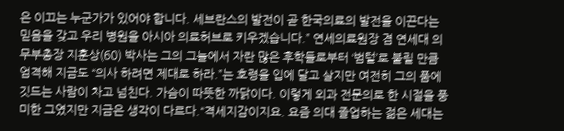은 이끄는 누군가가 있어야 합니다. 세브란스의 발전이 곧 한국의료의 발전을 이끈다는 믿음을 갖고 우리 병원을 아시아 의료허브로 키우겠습니다.” 연세의료원장 겸 연세대 의무부총장 지훈상(60) 박사는 그의 그늘에서 자란 많은 후학들로부터 ‘범털’로 불릴 만큼 엄격해 지금도 “의사 하려면 제대로 하라.”는 호령을 입에 달고 살지만 여전히 그의 품에 깃드는 사람이 차고 넘친다. 가슴이 따뜻한 까닭이다. 이렇게 외과 전문의로 한 시절을 풍미한 그였지만 지금은 생각이 다르다.“격세지감이지요. 요즘 의대 졸업하는 젊은 세대는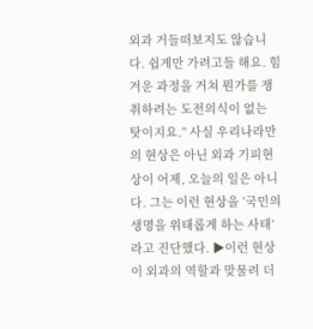외과 거들떠보지도 않습니다. 쉽게만 가려고들 해요. 힘겨운 과정을 거쳐 뭔가를 쟁취하려는 도전의식이 없는 탓이지요.” 사실 우리나라만의 현상은 아닌 외과 기피현상이 어제, 오늘의 일은 아니다. 그는 이런 현상을 ‘국민의 생명을 위태롭게 하는 사태’라고 진단했다. ▶이런 현상이 외과의 역할과 맞물려 더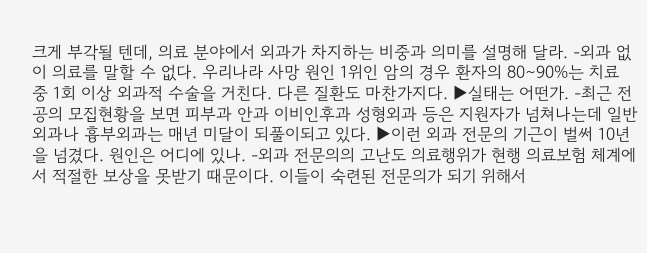크게 부각될 텐데, 의료 분야에서 외과가 차지하는 비중과 의미를 설명해 달라. -외과 없이 의료를 말할 수 없다. 우리나라 사망 원인 1위인 암의 경우 환자의 80∼90%는 치료 중 1회 이상 외과적 수술을 거친다. 다른 질환도 마찬가지다. ▶실태는 어떤가. -최근 전공의 모집현황을 보면 피부과 안과 이비인후과 성형외과 등은 지원자가 넘쳐나는데 일반외과나 흉부외과는 매년 미달이 되풀이되고 있다. ▶이런 외과 전문의 기근이 벌써 10년을 넘겼다. 원인은 어디에 있나. -외과 전문의의 고난도 의료행위가 현행 의료보험 체계에서 적절한 보상을 못받기 때문이다. 이들이 숙련된 전문의가 되기 위해서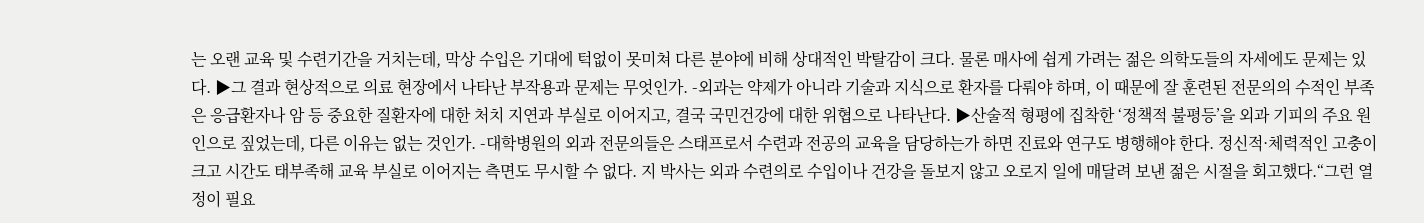는 오랜 교육 및 수련기간을 거치는데, 막상 수입은 기대에 턱없이 못미쳐 다른 분야에 비해 상대적인 박탈감이 크다. 물론 매사에 쉽게 가려는 젊은 의학도들의 자세에도 문제는 있다. ▶그 결과 현상적으로 의료 현장에서 나타난 부작용과 문제는 무엇인가. -외과는 약제가 아니라 기술과 지식으로 환자를 다뤄야 하며, 이 때문에 잘 훈련된 전문의의 수적인 부족은 응급환자나 암 등 중요한 질환자에 대한 처치 지연과 부실로 이어지고, 결국 국민건강에 대한 위협으로 나타난다. ▶산술적 형평에 집착한 ‘정책적 불평등’을 외과 기피의 주요 원인으로 짚었는데, 다른 이유는 없는 것인가. -대학병원의 외과 전문의들은 스태프로서 수련과 전공의 교육을 담당하는가 하면 진료와 연구도 병행해야 한다. 정신적·체력적인 고충이 크고 시간도 태부족해 교육 부실로 이어지는 측면도 무시할 수 없다. 지 박사는 외과 수련의로 수입이나 건강을 돌보지 않고 오로지 일에 매달려 보낸 젊은 시절을 회고했다.“그런 열정이 필요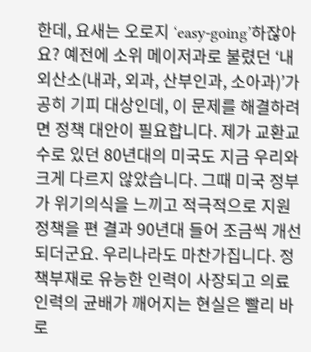한데, 요새는 오로지 ‘easy-going’하잖아요? 예전에 소위 메이저과로 불렸던 ‘내외산소(내과, 외과, 산부인과, 소아과)’가 공히 기피 대상인데, 이 문제를 해결하려면 정책 대안이 필요합니다. 제가 교환교수로 있던 80년대의 미국도 지금 우리와 크게 다르지 않았습니다. 그때 미국 정부가 위기의식을 느끼고 적극적으로 지원정책을 편 결과 90년대 들어 조금씩 개선되더군요. 우리나라도 마찬가집니다. 정책부재로 유능한 인력이 사장되고 의료인력의 균배가 깨어지는 현실은 빨리 바로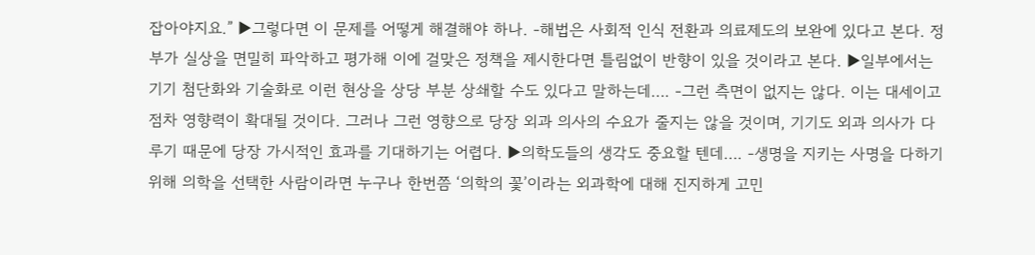잡아야지요.” ▶그렇다면 이 문제를 어떻게 해결해야 하나. -해법은 사회적 인식 전환과 의료제도의 보완에 있다고 본다. 정부가 실상을 면밀히 파악하고 평가해 이에 걸맞은 정책을 제시한다면 틀림없이 반향이 있을 것이라고 본다. ▶일부에서는 기기 첨단화와 기술화로 이런 현상을 상당 부분 상쇄할 수도 있다고 말하는데…. -그런 측면이 없지는 않다. 이는 대세이고 점차 영향력이 확대될 것이다. 그러나 그런 영향으로 당장 외과 의사의 수요가 줄지는 않을 것이며, 기기도 외과 의사가 다루기 때문에 당장 가시적인 효과를 기대하기는 어렵다. ▶의학도들의 생각도 중요할 텐데…. -생명을 지키는 사명을 다하기 위해 의학을 선택한 사람이라면 누구나 한번쯤 ‘의학의 꽃’이라는 외과학에 대해 진지하게 고민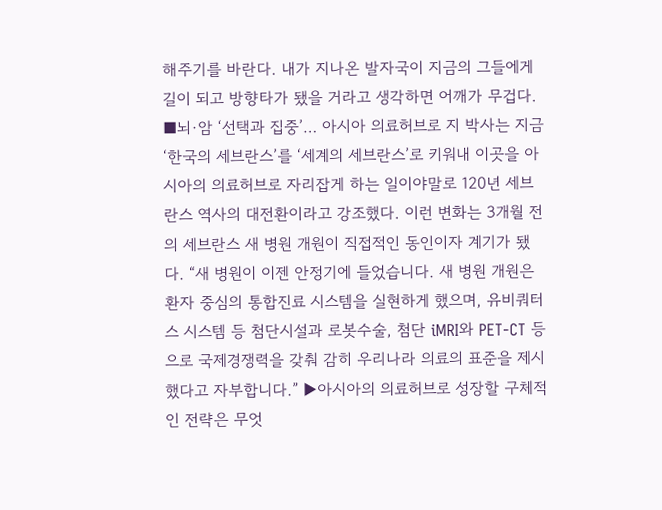해주기를 바란다. 내가 지나온 발자국이 지금의 그들에게 길이 되고 방향타가 됐을 거라고 생각하면 어깨가 무겁다. ■뇌·암 ‘선택과 집중’… 아시아 의료허브로 지 박사는 지금 ‘한국의 세브란스’를 ‘세계의 세브란스’로 키워내 이곳을 아시아의 의료허브로 자리잡게 하는 일이야말로 120년 세브란스 역사의 대전환이라고 강조했다. 이런 변화는 3개월 전의 세브란스 새 병원 개원이 직접적인 동인이자 계기가 됐다. “새 병원이 이젠 안정기에 들었습니다. 새 병원 개원은 환자 중심의 통합진료 시스템을 실현하게 했으며, 유비쿼터스 시스템 등 첨단시설과 로봇수술, 첨단 iMRI와 PET-CT 등으로 국제경쟁력을 갖춰 감히 우리나라 의료의 표준을 제시했다고 자부합니다.” ▶아시아의 의료허브로 성장할 구체적인 전략은 무엇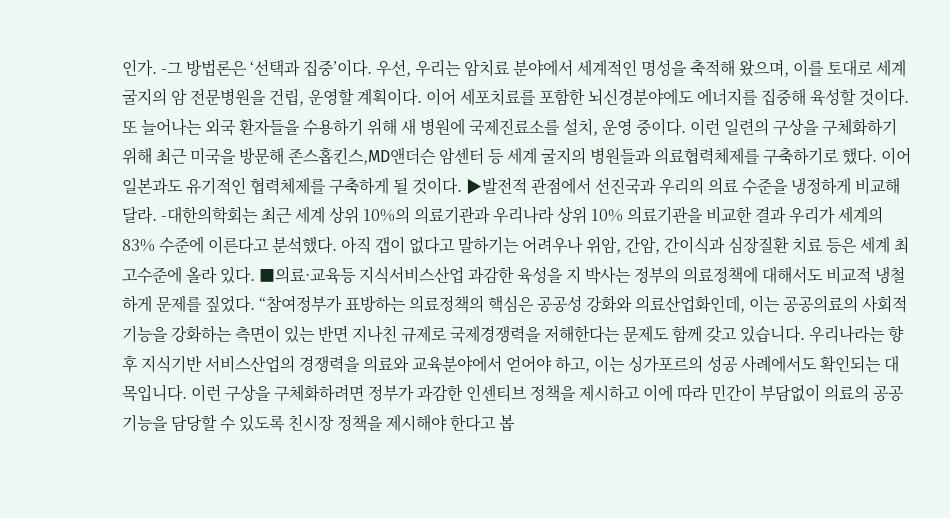인가. -그 방법론은 ‘선택과 집중’이다. 우선, 우리는 암치료 분야에서 세계적인 명성을 축적해 왔으며, 이를 토대로 세계 굴지의 암 전문병원을 건립, 운영할 계획이다. 이어 세포치료를 포함한 뇌신경분야에도 에너지를 집중해 육성할 것이다. 또 늘어나는 외국 환자들을 수용하기 위해 새 병원에 국제진료소를 설치, 운영 중이다. 이런 일련의 구상을 구체화하기 위해 최근 미국을 방문해 존스홉킨스,MD앤더슨 암센터 등 세계 굴지의 병원들과 의료협력체제를 구축하기로 했다. 이어 일본과도 유기적인 협력체제를 구축하게 될 것이다. ▶발전적 관점에서 선진국과 우리의 의료 수준을 냉정하게 비교해 달라. -대한의학회는 최근 세계 상위 10%의 의료기관과 우리나라 상위 10% 의료기관을 비교한 결과 우리가 세계의 83% 수준에 이른다고 분석했다. 아직 갭이 없다고 말하기는 어려우나 위암, 간암, 간이식과 심장질환 치료 등은 세계 최고수준에 올라 있다. ■의료·교육등 지식서비스산업 과감한 육성을 지 박사는 정부의 의료정책에 대해서도 비교적 냉철하게 문제를 짚었다. “참여정부가 표방하는 의료정책의 핵심은 공공성 강화와 의료산업화인데, 이는 공공의료의 사회적 기능을 강화하는 측면이 있는 반면 지나친 규제로 국제경쟁력을 저해한다는 문제도 함께 갖고 있습니다. 우리나라는 향후 지식기반 서비스산업의 경쟁력을 의료와 교육분야에서 얻어야 하고, 이는 싱가포르의 성공 사례에서도 확인되는 대목입니다. 이런 구상을 구체화하려면 정부가 과감한 인센티브 정책을 제시하고 이에 따라 민간이 부담없이 의료의 공공기능을 담당할 수 있도록 친시장 정책을 제시해야 한다고 봅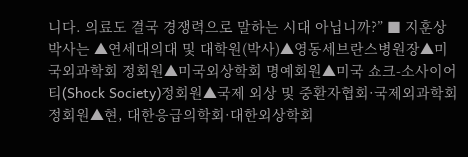니다. 의료도 결국 경쟁력으로 말하는 시대 아닙니까?” ■ 지훈상 박사는 ▲연세대의대 및 대학원(박사)▲영동세브란스병원장▲미국외과학회 정회원▲미국외상학회 명예회원▲미국 쇼크-소사이어티(Shock Society)정회원▲국제 외상 및 중환자협회·국제외과학회 정회원▲현, 대한응급의학회·대한외상학회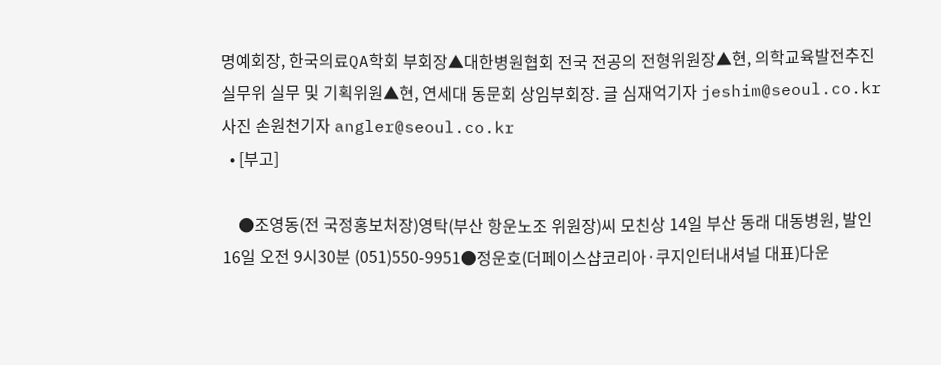명예회장, 한국의료QA학회 부회장▲대한병원협회 전국 전공의 전형위원장▲현, 의학교육발전추진실무위 실무 및 기획위원▲현, 연세대 동문회 상임부회장. 글 심재억기자 jeshim@seoul.co.kr 사진 손원천기자 angler@seoul.co.kr
  • [부고]

    ●조영동(전 국정홍보처장)영탁(부산 항운노조 위원장)씨 모친상 14일 부산 동래 대동병원, 발인 16일 오전 9시30분 (051)550-9951●정운호(더페이스샵코리아·쿠지인터내셔널 대표)다운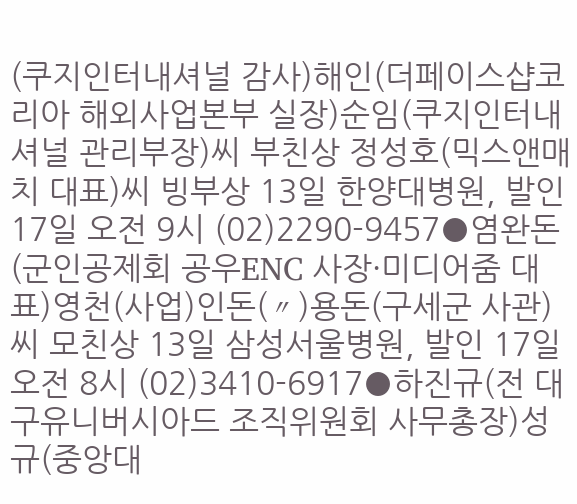(쿠지인터내셔널 감사)해인(더페이스샵코리아 해외사업본부 실장)순임(쿠지인터내셔널 관리부장)씨 부친상 정성호(믹스앤매치 대표)씨 빙부상 13일 한양대병원, 발인 17일 오전 9시 (02)2290-9457●염완돈(군인공제회 공우ENC 사장·미디어줌 대표)영천(사업)인돈(〃)용돈(구세군 사관)씨 모친상 13일 삼성서울병원, 발인 17일 오전 8시 (02)3410-6917●하진규(전 대구유니버시아드 조직위원회 사무총장)성규(중앙대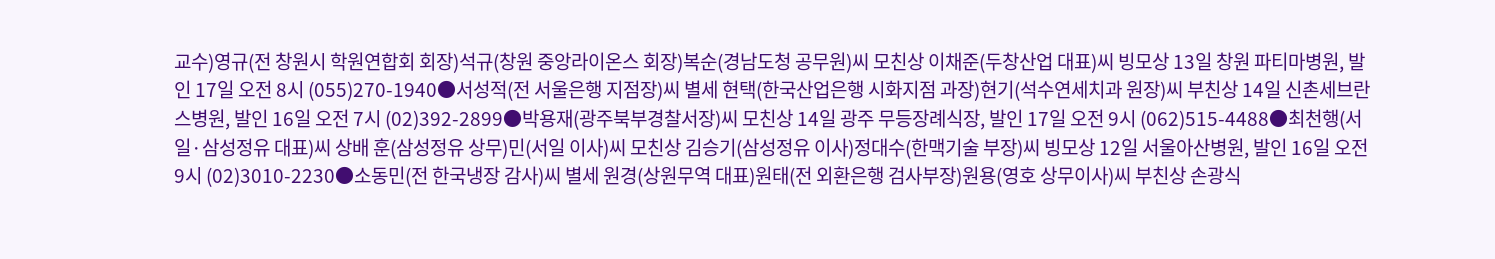교수)영규(전 창원시 학원연합회 회장)석규(창원 중앙라이온스 회장)복순(경남도청 공무원)씨 모친상 이채준(두창산업 대표)씨 빙모상 13일 창원 파티마병원, 발인 17일 오전 8시 (055)270-1940●서성적(전 서울은행 지점장)씨 별세 현택(한국산업은행 시화지점 과장)현기(석수연세치과 원장)씨 부친상 14일 신촌세브란스병원, 발인 16일 오전 7시 (02)392-2899●박용재(광주북부경찰서장)씨 모친상 14일 광주 무등장례식장, 발인 17일 오전 9시 (062)515-4488●최천행(서일·삼성정유 대표)씨 상배 훈(삼성정유 상무)민(서일 이사)씨 모친상 김승기(삼성정유 이사)정대수(한맥기술 부장)씨 빙모상 12일 서울아산병원, 발인 16일 오전 9시 (02)3010-2230●소동민(전 한국냉장 감사)씨 별세 원경(상원무역 대표)원태(전 외환은행 검사부장)원용(영호 상무이사)씨 부친상 손광식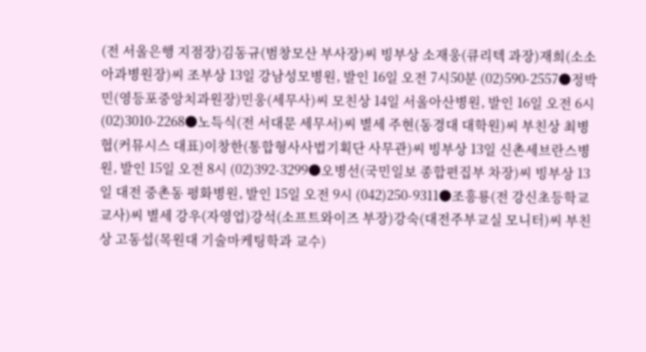(전 서울은행 지점장)김동규(범창모산 부사장)씨 빙부상 소재웅(큐리텍 과장)재희(소소아과병원장)씨 조부상 13일 강남성모병원, 발인 16일 오전 7시50분 (02)590-2557●정박민(영등포중앙치과원장)민웅(세무사)씨 모친상 14일 서울아산병원, 발인 16일 오전 6시 (02)3010-2268●노득식(전 서대문 세무서)씨 별세 주현(동경대 대학원)씨 부친상 최병협(커뮤시스 대표)이창한(통합형사사법기획단 사무관)씨 빙부상 13일 신촌세브란스병원, 발인 15일 오전 8시 (02)392-3299●오병선(국민일보 종합편집부 차장)씨 빙부상 13일 대전 중촌동 평화병원, 발인 15일 오전 9시 (042)250-9311●조흥룡(전 강신초등학교 교사)씨 별세 강우(자영업)강석(소프트와이즈 부장)강숙(대전주부교실 모니터)씨 부친상 고동섭(목원대 기술마케팅학과 교수)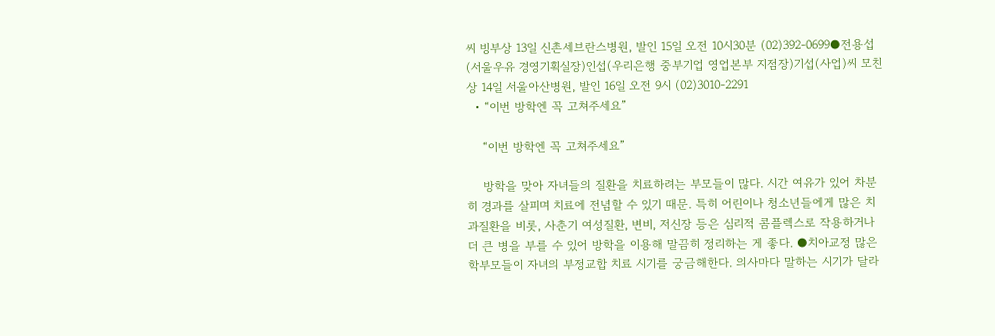씨 빙부상 13일 신촌세브란스병원, 발인 15일 오전 10시30분 (02)392-0699●전용섭(서울우유 경영기획실장)인섭(우리은행 중부기업 영업본부 지점장)기섭(사업)씨 모친상 14일 서울아산병원, 발인 16일 오전 9시 (02)3010-2291
  • “이번 방학엔 꼭 고쳐주세요”

    “이번 방학엔 꼭 고쳐주세요”

    방학을 맞아 자녀들의 질환을 치료하려는 부모들이 많다. 시간 여유가 있어 차분히 경과를 살피며 치료에 전념할 수 있기 때문. 특히 어린이나 청소년들에게 많은 치과질환을 비롯, 사춘기 여성질환, 변비, 저신장 등은 심리적 콤플렉스로 작용하거나 더 큰 병을 부를 수 있어 방학을 이용해 말끔히 정리하는 게 좋다. ●치아교정 많은 학부모들이 자녀의 부정교합 치료 시기를 궁금해한다. 의사마다 말하는 시기가 달라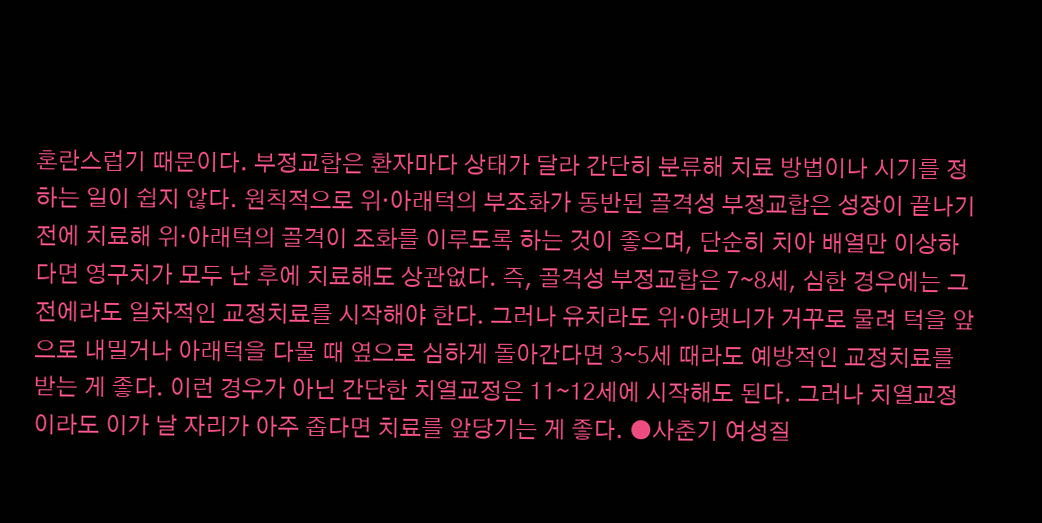혼란스럽기 때문이다. 부정교합은 환자마다 상태가 달라 간단히 분류해 치료 방법이나 시기를 정하는 일이 쉽지 않다. 원칙적으로 위·아래턱의 부조화가 동반된 골격성 부정교합은 성장이 끝나기 전에 치료해 위·아래턱의 골격이 조화를 이루도록 하는 것이 좋으며, 단순히 치아 배열만 이상하다면 영구치가 모두 난 후에 치료해도 상관없다. 즉, 골격성 부정교합은 7∼8세, 심한 경우에는 그 전에라도 일차적인 교정치료를 시작해야 한다. 그러나 유치라도 위·아랫니가 거꾸로 물려 턱을 앞으로 내밀거나 아래턱을 다물 때 옆으로 심하게 돌아간다면 3∼5세 때라도 예방적인 교정치료를 받는 게 좋다. 이런 경우가 아닌 간단한 치열교정은 11∼12세에 시작해도 된다. 그러나 치열교정이라도 이가 날 자리가 아주 좁다면 치료를 앞당기는 게 좋다. ●사춘기 여성질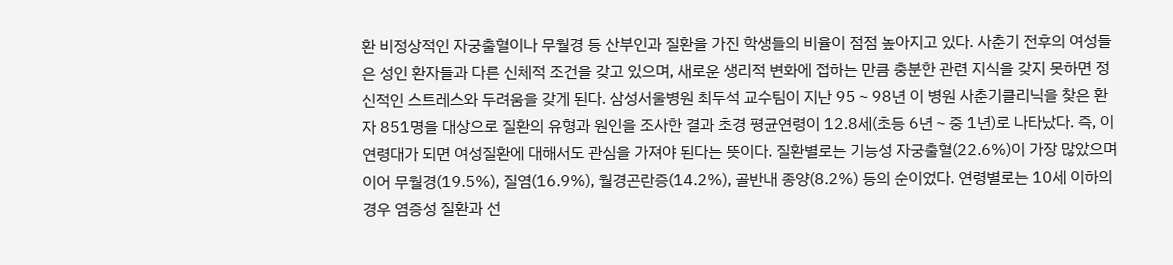환 비정상적인 자궁출혈이나 무월경 등 산부인과 질환을 가진 학생들의 비율이 점점 높아지고 있다. 사춘기 전후의 여성들은 성인 환자들과 다른 신체적 조건을 갖고 있으며, 새로운 생리적 변화에 접하는 만큼 충분한 관련 지식을 갖지 못하면 정신적인 스트레스와 두려움을 갖게 된다. 삼성서울병원 최두석 교수팀이 지난 95∼98년 이 병원 사춘기클리닉을 찾은 환자 851명을 대상으로 질환의 유형과 원인을 조사한 결과 초경 평균연령이 12.8세(초등 6년∼중 1년)로 나타났다. 즉, 이 연령대가 되면 여성질환에 대해서도 관심을 가져야 된다는 뜻이다. 질환별로는 기능성 자궁출혈(22.6%)이 가장 많았으며 이어 무월경(19.5%), 질염(16.9%), 월경곤란증(14.2%), 골반내 종양(8.2%) 등의 순이었다. 연령별로는 10세 이하의 경우 염증성 질환과 선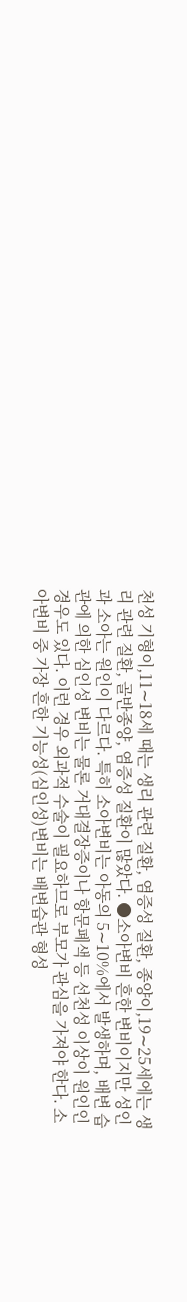천성 기형이,11∼18세 때는 생리 관련 질환, 염증성 질환, 종양이,19∼25세에는 생리 관련 질환, 골반종양, 염증성 질환이 많았다. ●소아변비 흔한 변비이지만 성인과 소아는 원인이 다르다. 특히 소아변비는 아동의 5∼10%에서 발생하며, 배변 습관에 의한 심인성 변비는 물론 거대결장증이나 항문폐색 등 선천성 이상이 원인인 경우도 있다. 이런 경우 외과적 수술이 필요하므로 부모가 관심을 가져야 한다. 소아변비 중 가장 흔한 기능성(심인성)변비는 배변습관 형성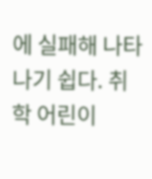에 실패해 나타나기 쉽다. 취학 어린이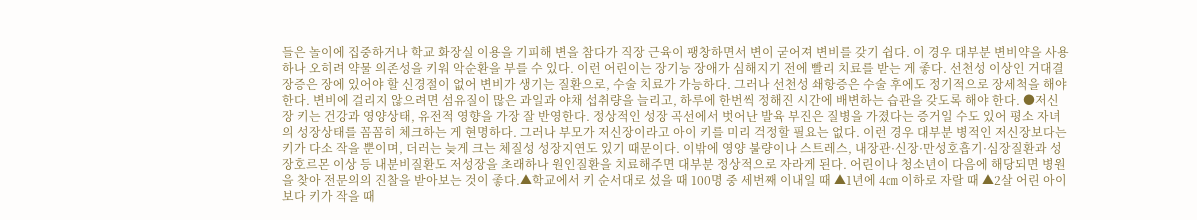들은 놀이에 집중하거나 학교 화장실 이용을 기피해 변을 참다가 직장 근육이 팽창하면서 변이 굳어져 변비를 갖기 쉽다. 이 경우 대부분 변비약을 사용하나 오히려 약물 의존성을 키워 악순환을 부를 수 있다. 이런 어린이는 장기능 장애가 심해지기 전에 빨리 치료를 받는 게 좋다. 선천성 이상인 거대결장증은 장에 있어야 할 신경절이 없어 변비가 생기는 질환으로, 수술 치료가 가능하다. 그러나 선천성 쇄항증은 수술 후에도 정기적으로 장세척을 해야 한다. 변비에 걸리지 않으려면 섬유질이 많은 과일과 야채 섭취량을 늘리고, 하루에 한번씩 정해진 시간에 배변하는 습관을 갖도록 해야 한다. ●저신장 키는 건강과 영양상태, 유전적 영향을 가장 잘 반영한다. 정상적인 성장 곡선에서 벗어난 발육 부진은 질병을 가졌다는 증거일 수도 있어 평소 자녀의 성장상태를 꼼꼼히 체크하는 게 현명하다. 그러나 부모가 저신장이라고 아이 키를 미리 걱정할 필요는 없다. 이런 경우 대부분 병적인 저신장보다는 키가 다소 작을 뿐이며, 더러는 늦게 크는 체질성 성장지연도 있기 때문이다. 이밖에 영양 불량이나 스트레스, 내장관·신장·만성호흡기·심장질환과 성장호르몬 이상 등 내분비질환도 저성장을 초래하나 원인질환을 치료해주면 대부분 정상적으로 자라게 된다. 어린이나 청소년이 다음에 해당되면 병원을 찾아 전문의의 진찰을 받아보는 것이 좋다.▲학교에서 키 순서대로 섰을 때 100명 중 세번째 이내일 때 ▲1년에 4㎝ 이하로 자랄 때 ▲2살 어린 아이보다 키가 작을 때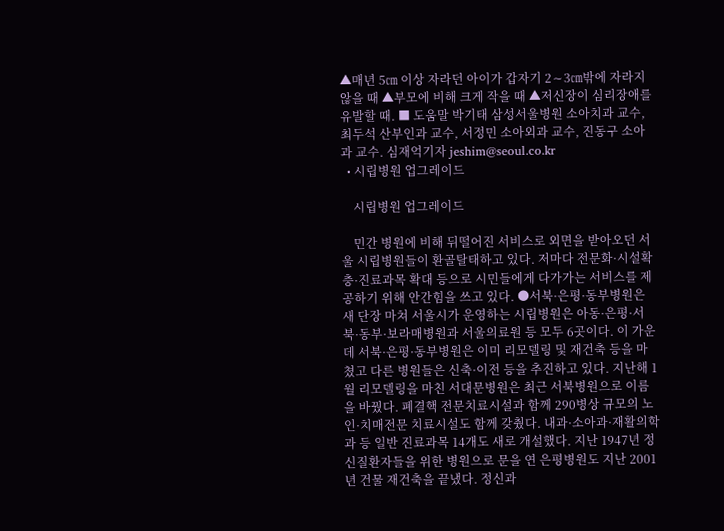▲매년 5㎝ 이상 자라던 아이가 갑자기 2∼3㎝밖에 자라지 않을 때 ▲부모에 비해 크게 작을 때 ▲저신장이 심리장애를 유발할 때. ■ 도움말 박기태 삼성서울병원 소아치과 교수, 최두석 산부인과 교수, 서정민 소아외과 교수, 진동구 소아과 교수. 심재억기자 jeshim@seoul.co.kr
  • 시립병원 업그레이드

    시립병원 업그레이드

    민간 병원에 비해 뒤떨어진 서비스로 외면을 받아오던 서울 시립병원들이 환골탈태하고 있다. 저마다 전문화·시설확충·진료과목 확대 등으로 시민들에게 다가가는 서비스를 제공하기 위해 안간힘을 쓰고 있다. ●서북·은평·동부병원은 새 단장 마쳐 서울시가 운영하는 시립병원은 아동·은평·서북·동부·보라매병원과 서울의료원 등 모두 6곳이다. 이 가운데 서북·은평·동부병원은 이미 리모델링 및 재건축 등을 마쳤고 다른 병원들은 신축·이전 등을 추진하고 있다. 지난해 1월 리모델링을 마친 서대문병원은 최근 서북병원으로 이름을 바꿨다. 폐결핵 전문치료시설과 함께 290병상 규모의 노인·치매전문 치료시설도 함께 갖췄다. 내과·소아과·재활의학과 등 일반 진료과목 14개도 새로 개설했다. 지난 1947년 정신질환자들을 위한 병원으로 문을 연 은평병원도 지난 2001년 건물 재건축을 끝냈다. 정신과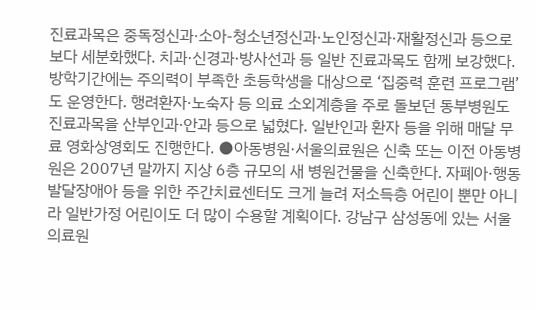진료과목은 중독정신과·소아-청소년정신과·노인정신과·재활정신과 등으로 보다 세분화했다. 치과·신경과·방사선과 등 일반 진료과목도 함께 보강했다. 방학기간에는 주의력이 부족한 초등학생을 대상으로 ‘집중력 훈련 프로그램’도 운영한다. 행려환자·노숙자 등 의료 소외계층을 주로 돌보던 동부병원도 진료과목을 산부인과·안과 등으로 넓혔다. 일반인과 환자 등을 위해 매달 무료 영화상영회도 진행한다. ●아동병원·서울의료원은 신축 또는 이전 아동병원은 2007년 말까지 지상 6층 규모의 새 병원건물을 신축한다. 자폐아·행동발달장애아 등을 위한 주간치료센터도 크게 늘려 저소득층 어린이 뿐만 아니라 일반가정 어린이도 더 많이 수용할 계획이다. 강남구 삼성동에 있는 서울의료원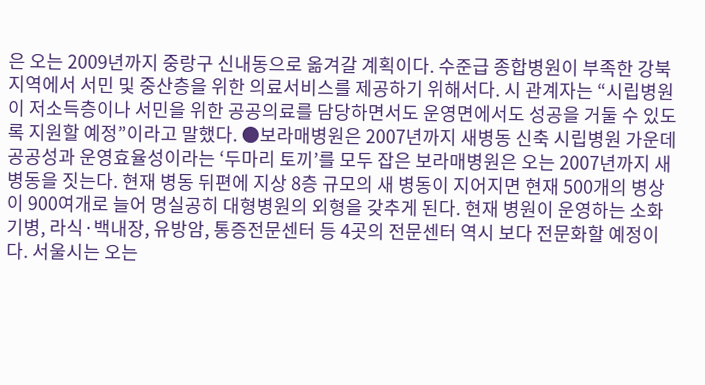은 오는 2009년까지 중랑구 신내동으로 옮겨갈 계획이다. 수준급 종합병원이 부족한 강북지역에서 서민 및 중산층을 위한 의료서비스를 제공하기 위해서다. 시 관계자는 “시립병원이 저소득층이나 서민을 위한 공공의료를 담당하면서도 운영면에서도 성공을 거둘 수 있도록 지원할 예정”이라고 말했다. ●보라매병원은 2007년까지 새병동 신축 시립병원 가운데 공공성과 운영효율성이라는 ‘두마리 토끼’를 모두 잡은 보라매병원은 오는 2007년까지 새 병동을 짓는다. 현재 병동 뒤편에 지상 8층 규모의 새 병동이 지어지면 현재 500개의 병상이 900여개로 늘어 명실공히 대형병원의 외형을 갖추게 된다. 현재 병원이 운영하는 소화기병, 라식·백내장, 유방암, 통증전문센터 등 4곳의 전문센터 역시 보다 전문화할 예정이다. 서울시는 오는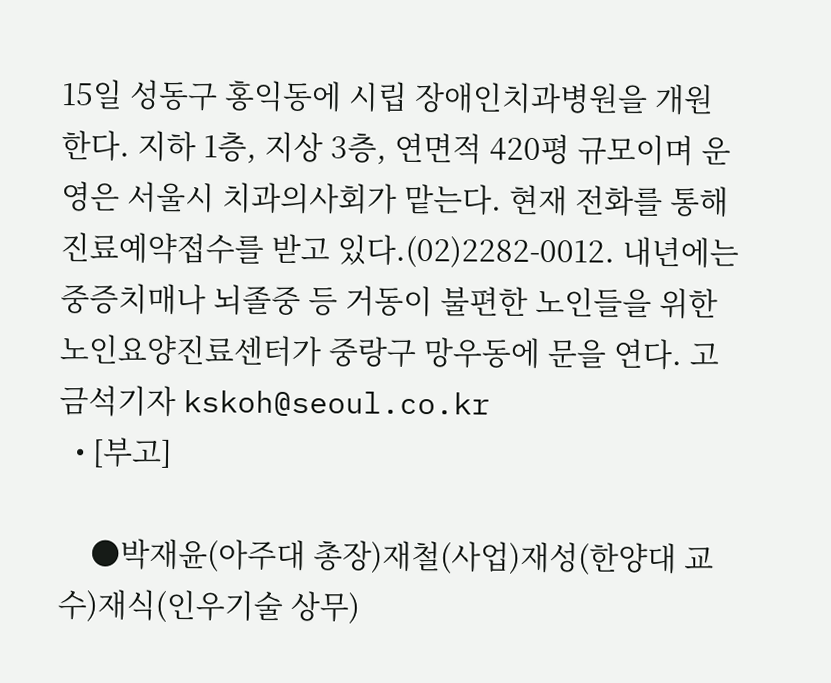15일 성동구 홍익동에 시립 장애인치과병원을 개원한다. 지하 1층, 지상 3층, 연면적 420평 규모이며 운영은 서울시 치과의사회가 맡는다. 현재 전화를 통해 진료예약접수를 받고 있다.(02)2282-0012. 내년에는 중증치매나 뇌졸중 등 거동이 불편한 노인들을 위한 노인요양진료센터가 중랑구 망우동에 문을 연다. 고금석기자 kskoh@seoul.co.kr
  • [부고]

    ●박재윤(아주대 총장)재철(사업)재성(한양대 교수)재식(인우기술 상무)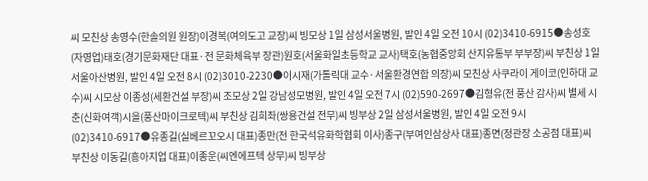씨 모친상 송영수(한솔의원 원장)이경복(여의도고 교장)씨 빙모상 1일 삼성서울병원, 발인 4일 오전 10시 (02)3410-6915●송성호(자영업)태호(경기문화재단 대표·전 문화체육부 장관)원호(서울화일초등학교 교사)택호(농협중앙회 산지유통부 부부장)씨 부친상 1일 서울아산병원, 발인 4일 오전 8시 (02)3010-2230●이시재(가톨릭대 교수·서울환경연합 의장)씨 모친상 사쿠라이 게이코(인하대 교수)씨 시모상 이종성(세환건설 부장)씨 조모상 2일 강남성모병원, 발인 4일 오전 7시 (02)590-2697●김형유(전 풍산 감사)씨 별세 시춘(신화여객)시을(풍산마이크로텍)씨 부친상 김희좌(쌍용건설 전무)씨 빙부상 2일 삼성서울병원, 발인 4일 오전 9시 (02)3410-6917●유종길(실베르꼬오시 대표)종만(전 한국석유화학협회 이사)종구(부여인삼상사 대표)종면(정관장 소공점 대표)씨 부친상 이동길(흥아지업 대표)이종운(씨엔에프텍 상무)씨 빙부상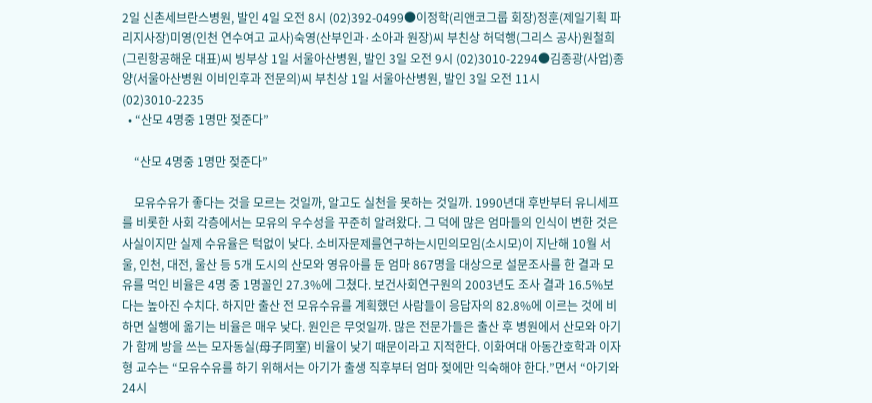2일 신촌세브란스병원, 발인 4일 오전 8시 (02)392-0499●이정학(리앤코그룹 회장)정훈(제일기획 파리지사장)미영(인천 연수여고 교사)숙영(산부인과·소아과 원장)씨 부친상 허덕행(그리스 공사)원철희(그린항공해운 대표)씨 빙부상 1일 서울아산병원, 발인 3일 오전 9시 (02)3010-2294●김종광(사업)종양(서울아산병원 이비인후과 전문의)씨 부친상 1일 서울아산병원, 발인 3일 오전 11시 (02)3010-2235
  • “산모 4명중 1명만 젖준다”

    “산모 4명중 1명만 젖준다”

    모유수유가 좋다는 것을 모르는 것일까, 알고도 실천을 못하는 것일까. 1990년대 후반부터 유니세프를 비롯한 사회 각층에서는 모유의 우수성을 꾸준히 알려왔다. 그 덕에 많은 엄마들의 인식이 변한 것은 사실이지만 실제 수유율은 턱없이 낮다. 소비자문제를연구하는시민의모임(소시모)이 지난해 10월 서울, 인천, 대전, 울산 등 5개 도시의 산모와 영유아를 둔 엄마 867명을 대상으로 설문조사를 한 결과 모유를 먹인 비율은 4명 중 1명꼴인 27.3%에 그쳤다. 보건사회연구원의 2003년도 조사 결과 16.5%보다는 높아진 수치다. 하지만 출산 전 모유수유를 계획했던 사람들이 응답자의 82.8%에 이르는 것에 비하면 실행에 옮기는 비율은 매우 낮다. 원인은 무엇일까. 많은 전문가들은 출산 후 병원에서 산모와 아기가 함께 방을 쓰는 모자동실(母子同室) 비율이 낮기 때문이라고 지적한다. 이화여대 아동간호학과 이자형 교수는 “모유수유를 하기 위해서는 아기가 출생 직후부터 엄마 젖에만 익숙해야 한다.”면서 “아기와 24시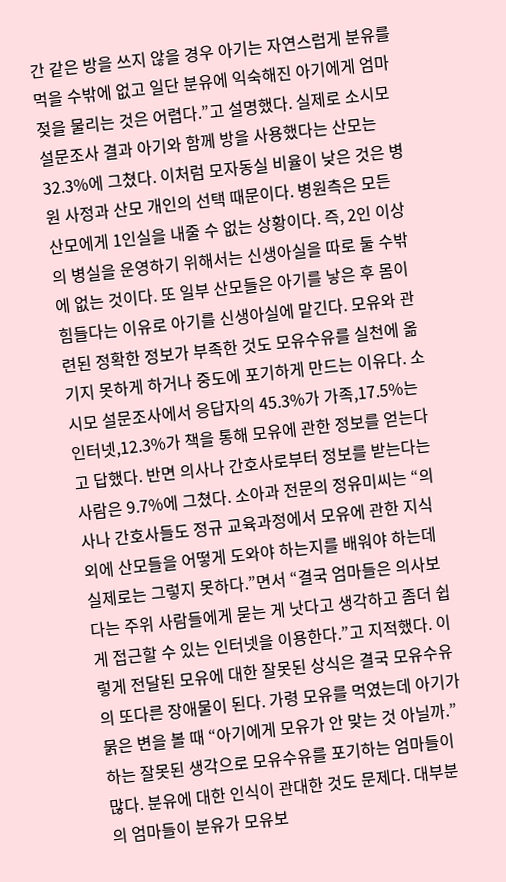간 같은 방을 쓰지 않을 경우 아기는 자연스럽게 분유를 먹을 수밖에 없고 일단 분유에 익숙해진 아기에게 엄마젖을 물리는 것은 어렵다.”고 설명했다. 실제로 소시모 설문조사 결과 아기와 함께 방을 사용했다는 산모는 32.3%에 그쳤다. 이처럼 모자동실 비율이 낮은 것은 병원 사정과 산모 개인의 선택 때문이다. 병원측은 모든 산모에게 1인실을 내줄 수 없는 상황이다. 즉, 2인 이상의 병실을 운영하기 위해서는 신생아실을 따로 둘 수밖에 없는 것이다. 또 일부 산모들은 아기를 낳은 후 몸이 힘들다는 이유로 아기를 신생아실에 맡긴다. 모유와 관련된 정확한 정보가 부족한 것도 모유수유를 실천에 옮기지 못하게 하거나 중도에 포기하게 만드는 이유다. 소시모 설문조사에서 응답자의 45.3%가 가족,17.5%는 인터넷,12.3%가 책을 통해 모유에 관한 정보를 얻는다고 답했다. 반면 의사나 간호사로부터 정보를 받는다는 사람은 9.7%에 그쳤다. 소아과 전문의 정유미씨는 “의사나 간호사들도 정규 교육과정에서 모유에 관한 지식 외에 산모들을 어떻게 도와야 하는지를 배워야 하는데 실제로는 그렇지 못하다.”면서 “결국 엄마들은 의사보다는 주위 사람들에게 묻는 게 낫다고 생각하고 좀더 쉽게 접근할 수 있는 인터넷을 이용한다.”고 지적했다. 이렇게 전달된 모유에 대한 잘못된 상식은 결국 모유수유의 또다른 장애물이 된다. 가령 모유를 먹였는데 아기가 묽은 변을 볼 때 “아기에게 모유가 안 맞는 것 아닐까.”하는 잘못된 생각으로 모유수유를 포기하는 엄마들이 많다. 분유에 대한 인식이 관대한 것도 문제다. 대부분의 엄마들이 분유가 모유보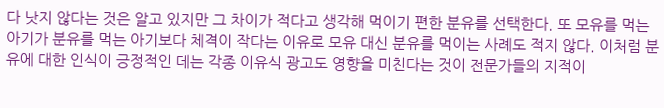다 낫지 않다는 것은 알고 있지만 그 차이가 적다고 생각해 먹이기 편한 분유를 선택한다. 또 모유를 먹는 아기가 분유를 먹는 아기보다 체격이 작다는 이유로 모유 대신 분유를 먹이는 사례도 적지 않다. 이처럼 분유에 대한 인식이 긍정적인 데는 각종 이유식 광고도 영향을 미친다는 것이 전문가들의 지적이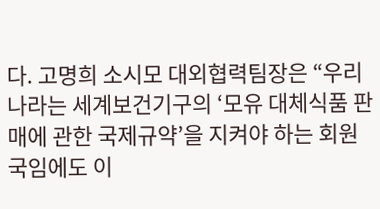다. 고명희 소시모 대외협력팀장은 “우리나라는 세계보건기구의 ‘모유 대체식품 판매에 관한 국제규약’을 지켜야 하는 회원국임에도 이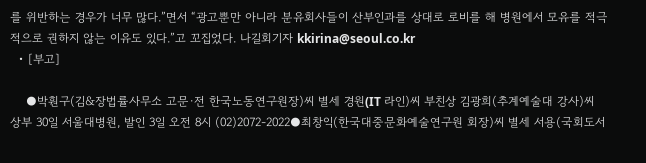를 위반하는 경우가 너무 많다.”면서 “광고뿐만 아니라 분유회사들이 산부인과를 상대로 로비를 해 병원에서 모유를 적극적으로 권하지 않는 이유도 있다.”고 꼬집었다. 나길회기자 kkirina@seoul.co.kr
  • [부고]

    ●박훤구(김&장법률사무소 고문·전 한국노동연구원장)씨 별세 경원(IT 라인)씨 부친상 김광희(추계예술대 강사)씨 상부 30일 서울대병원, 발인 3일 오전 8시 (02)2072-2022●최창익(한국대중문화예술연구원 회장)씨 별세 서용(국회도서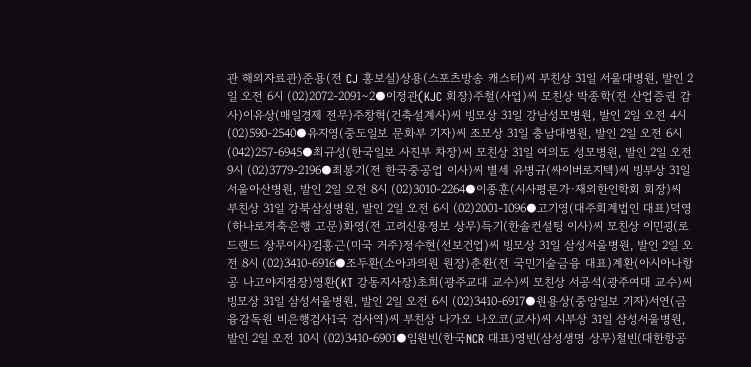관 해외자료관)준용(전 CJ 홍보실)상용(스포츠방송 캐스터)씨 부친상 31일 서울대병원, 발인 2일 오전 6시 (02)2072-2091∼2●이정관(KJC 회장)주철(사업)씨 모친상 박종학(전 산업증권 감사)이유상(매일경제 전무)주창혁(건축설계사)씨 빙모상 31일 강남성모병원, 발인 2일 오전 4시 (02)590-2540●유지영(중도일보 문화부 기자)씨 조모상 31일 충남대병원, 발인 2일 오전 6시 (042)257-6945●최규성(한국일보 사진부 차장)씨 모친상 31일 여의도 성모병원, 발인 2일 오전 9시 (02)3779-2196●최봉기(전 한국중공업 이사)씨 별세 유병규(싸이버로지텍)씨 빙부상 31일 서울아산병원, 발인 2일 오전 8시 (02)3010-2264●이종훈(시사평론가·재외한인학회 회장)씨 부친상 31일 강북삼성병원, 발인 2일 오전 6시 (02)2001-1096●고기영(대주회계법인 대표)덕영(하나로저축은행 고문)화영(전 고려신용정보 상무)득기(한솔컨설팅 이사)씨 모친상 이민굉(로드랜드 상무이사)김홍근(미국 거주)정수현(선보건업)씨 빙모상 31일 삼성서울병원, 발인 2일 오전 8시 (02)3410-6916●조두환(소아과의원 원장)춘환(전 국민기술금융 대표)계환(아시아나항공 나고야지점장)영환(KT 강동지사장)초희(광주교대 교수)씨 모친상 서공석(광주여대 교수)씨 빙모상 31일 삼성서울병원, 발인 2일 오전 6시 (02)3410-6917●원용상(중앙일보 기자)서연(금융감독원 비은행검사1국 검사역)씨 부친상 나가오 나오코(교사)씨 시부상 31일 삼성서울병원, 발인 2일 오전 10시 (02)3410-6901●임원빈(한국NCR 대표)영빈(삼성생명 상무)철빈(대한항공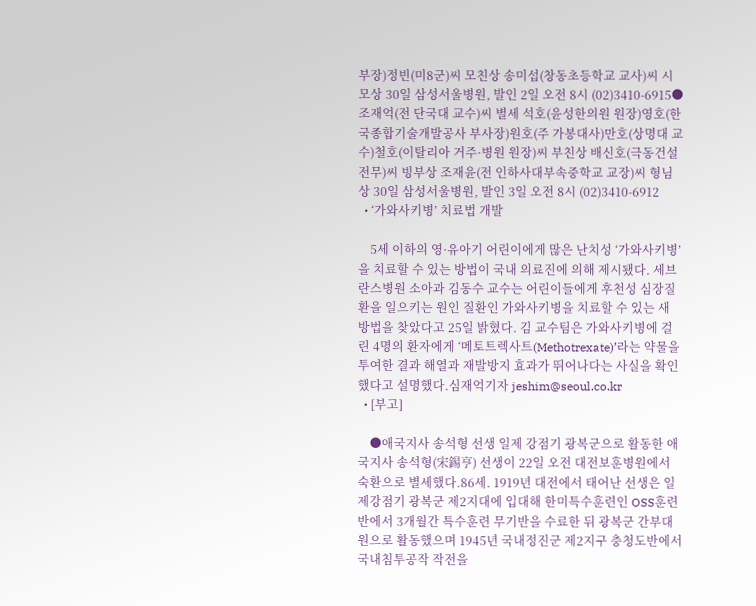부장)정빈(미8군)씨 모친상 송미섭(창동초등학교 교사)씨 시모상 30일 삼성서울병원, 발인 2일 오전 8시 (02)3410-6915●조재억(전 단국대 교수)씨 별세 석호(윤성한의원 원장)영호(한국종합기술개발공사 부사장)원호(주 가봉대사)만호(상명대 교수)철호(이탈리아 거주·병원 원장)씨 부친상 배신호(극동건설 전무)씨 빙부상 조재윤(전 인하사대부속중학교 교장)씨 형님상 30일 삼성서울병원, 발인 3일 오전 8시 (02)3410-6912
  • ‘가와사키병’ 치료법 개발

    5세 이하의 영·유아기 어린이에게 많은 난치성 ‘가와사키병’을 치료할 수 있는 방법이 국내 의료진에 의해 제시됐다. 세브란스병원 소아과 김동수 교수는 어린이들에게 후천성 심장질환을 일으키는 원인 질환인 가와사키병을 치료할 수 있는 새 방법을 찾았다고 25일 밝혔다. 김 교수팀은 가와사키병에 걸린 4명의 환자에게 ‘메토트렉사트(Methotrexate)’라는 약물을 투여한 결과 해열과 재발방지 효과가 뛰어나다는 사실을 확인했다고 설명했다.심재억기자 jeshim@seoul.co.kr
  • [부고]

    ●애국지사 송석형 선생 일제 강점기 광복군으로 활동한 애국지사 송석형(宋錫亨) 선생이 22일 오전 대전보훈병원에서 숙환으로 별세했다.86세. 1919년 대전에서 태어난 선생은 일제강점기 광복군 제2지대에 입대해 한미특수훈련인 OSS훈련반에서 3개월간 특수훈련 무기반을 수료한 뒤 광복군 간부대원으로 활동했으며 1945년 국내정진군 제2지구 충청도반에서 국내침투공작 작전을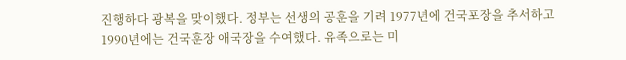진행하다 광복을 맞이했다. 정부는 선생의 공훈을 기려 1977년에 건국포장을 추서하고 1990년에는 건국훈장 애국장을 수여했다. 유족으로는 미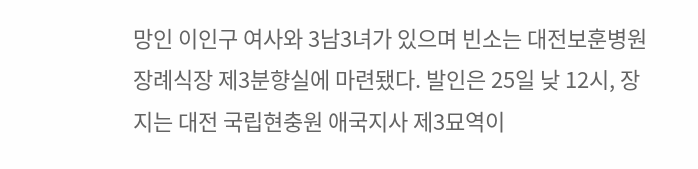망인 이인구 여사와 3남3녀가 있으며 빈소는 대전보훈병원 장례식장 제3분향실에 마련됐다. 발인은 25일 낮 12시, 장지는 대전 국립현충원 애국지사 제3묘역이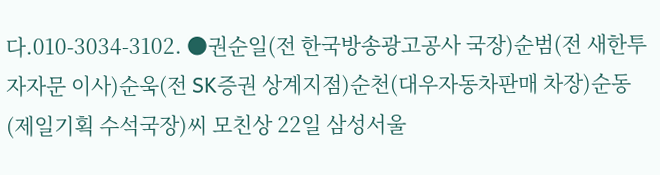다.010-3034-3102. ●권순일(전 한국방송광고공사 국장)순범(전 새한투자자문 이사)순욱(전 SK증권 상계지점)순천(대우자동차판매 차장)순동(제일기획 수석국장)씨 모친상 22일 삼성서울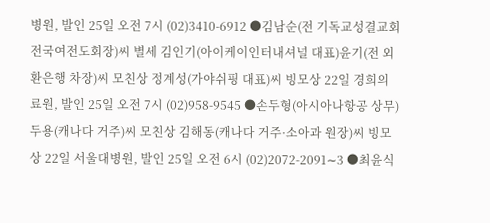병원, 발인 25일 오전 7시 (02)3410-6912 ●김남순(전 기독교성결교회 전국여전도회장)씨 별세 김인기(아이케이인터내셔널 대표)윤기(전 외환은행 차장)씨 모친상 정계성(가야쉬핑 대표)씨 빙모상 22일 경희의료원, 발인 25일 오전 7시 (02)958-9545 ●손두형(아시아나항공 상무)두용(캐나다 거주)씨 모친상 김해동(캐나다 거주·소아과 원장)씨 빙모상 22일 서울대병원, 발인 25일 오전 6시 (02)2072-2091∼3 ●최윤식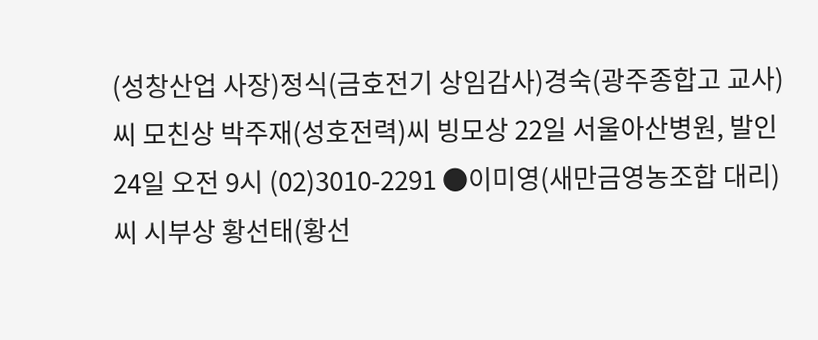(성창산업 사장)정식(금호전기 상임감사)경숙(광주종합고 교사)씨 모친상 박주재(성호전력)씨 빙모상 22일 서울아산병원, 발인 24일 오전 9시 (02)3010-2291 ●이미영(새만금영농조합 대리)씨 시부상 황선태(황선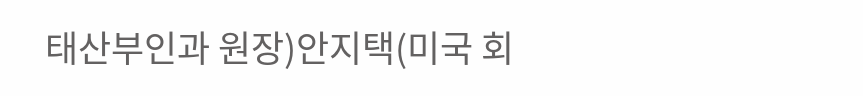태산부인과 원장)안지택(미국 회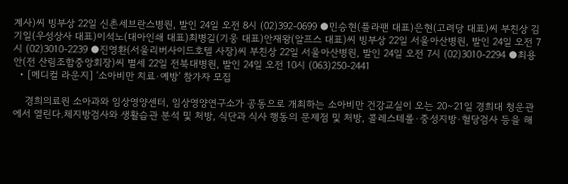계사)씨 빙부상 22일 신촌세브란스병원, 발인 24일 오전 8시 (02)392-0699 ●민승현(플라팬 대표)은현(고려당 대표)씨 부친상 김기일(우성상사 대표)이석노(대아인쇄 대표)최병길(기웅 대표)안재왕(알프스 대표)씨 빙부상 22일 서울아산병원, 발인 24일 오전 7시 (02)3010-2239 ●진영환(서울리버사이드호텔 사장)씨 부친상 22일 서울아산병원, 발인 24일 오전 7시 (02)3010-2294 ●최용안(전 산림조합중앙회장)씨 별세 22일 전북대병원, 발인 24일 오전 10시 (063)250-2441
  • [메디컬 라운지] ‘소아비만 치료·예방’ 참가자 모집

    경희의료원 소아과와 임상영양센터, 임상영양연구소가 공동으로 개최하는 소아비만 건강교실이 오는 20∼21일 경희대 청운관에서 열린다.체지방검사와 생활습관 분석 및 처방, 식단과 식사 행동의 문제점 및 처방, 콜레스테롤·중성지방·혈당검사 등을 해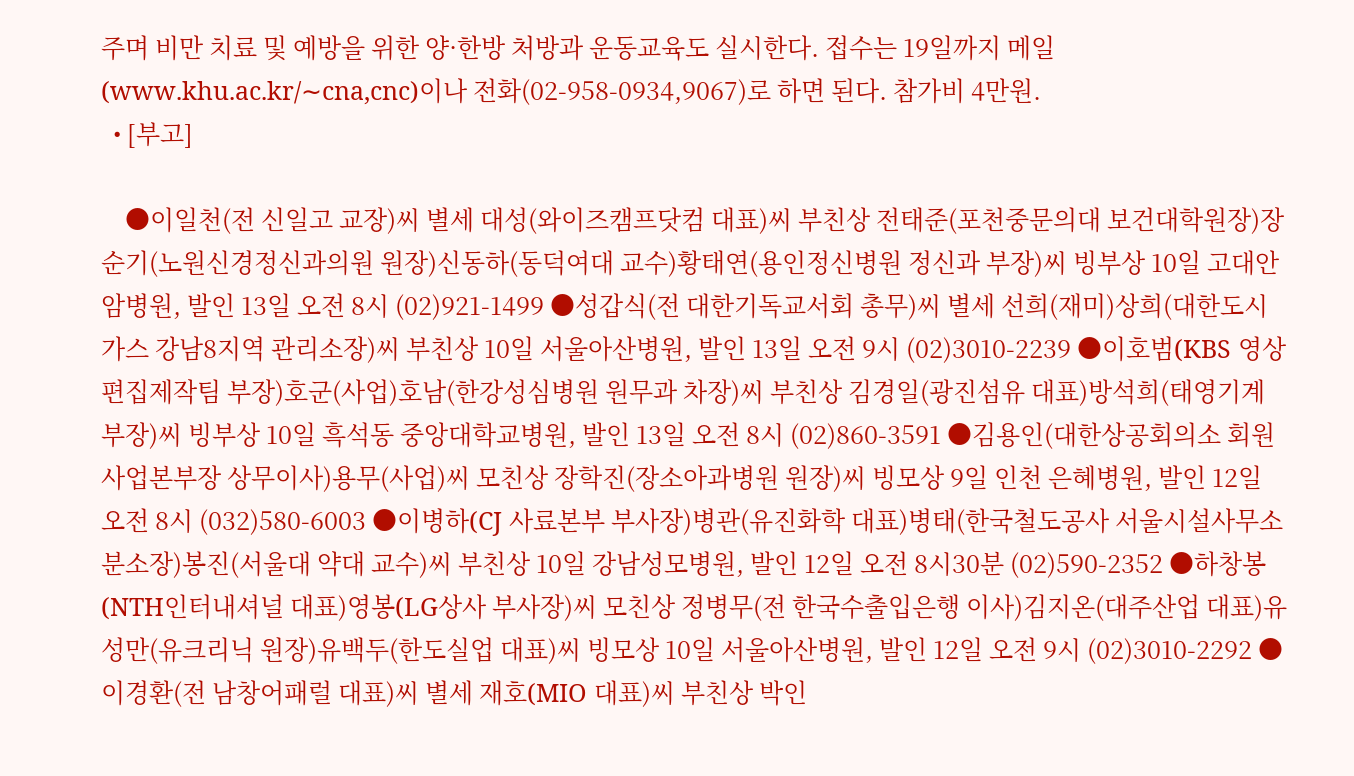주며 비만 치료 및 예방을 위한 양·한방 처방과 운동교육도 실시한다. 접수는 19일까지 메일(www.khu.ac.kr/∼cna,cnc)이나 전화(02-958-0934,9067)로 하면 된다. 참가비 4만원.
  • [부고]

    ●이일천(전 신일고 교장)씨 별세 대성(와이즈캠프닷컴 대표)씨 부친상 전태준(포천중문의대 보건대학원장)장순기(노원신경정신과의원 원장)신동하(동덕여대 교수)황태연(용인정신병원 정신과 부장)씨 빙부상 10일 고대안암병원, 발인 13일 오전 8시 (02)921-1499 ●성갑식(전 대한기독교서회 총무)씨 별세 선희(재미)상희(대한도시가스 강남8지역 관리소장)씨 부친상 10일 서울아산병원, 발인 13일 오전 9시 (02)3010-2239 ●이호범(KBS 영상편집제작팀 부장)호군(사업)호남(한강성심병원 원무과 차장)씨 부친상 김경일(광진섬유 대표)방석희(태영기계 부장)씨 빙부상 10일 흑석동 중앙대학교병원, 발인 13일 오전 8시 (02)860-3591 ●김용인(대한상공회의소 회원사업본부장 상무이사)용무(사업)씨 모친상 장학진(장소아과병원 원장)씨 빙모상 9일 인천 은혜병원, 발인 12일 오전 8시 (032)580-6003 ●이병하(CJ 사료본부 부사장)병관(유진화학 대표)병태(한국철도공사 서울시설사무소 분소장)봉진(서울대 약대 교수)씨 부친상 10일 강남성모병원, 발인 12일 오전 8시30분 (02)590-2352 ●하창봉(NTH인터내셔널 대표)영봉(LG상사 부사장)씨 모친상 정병무(전 한국수출입은행 이사)김지온(대주산업 대표)유성만(유크리닉 원장)유백두(한도실업 대표)씨 빙모상 10일 서울아산병원, 발인 12일 오전 9시 (02)3010-2292 ●이경환(전 남창어패럴 대표)씨 별세 재호(MIO 대표)씨 부친상 박인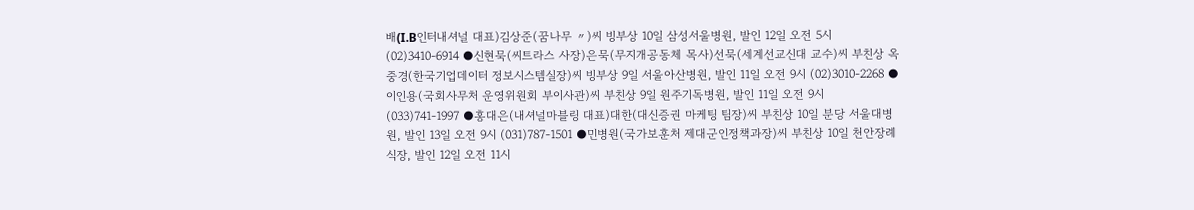배(I.B인터내셔널 대표)김상준(꿈나무 〃)씨 빙부상 10일 삼성서울병원, 발인 12일 오전 5시 (02)3410-6914 ●신현묵(씨트라스 사장)은묵(무지개공동체 목사)선묵(세계선교신대 교수)씨 부친상 옥중경(한국기업데이터 정보시스템실장)씨 빙부상 9일 서울아산병원, 발인 11일 오전 9시 (02)3010-2268 ●이인용(국회사무처 운영위원회 부이사관)씨 부친상 9일 원주기독병원, 발인 11일 오전 9시 (033)741-1997 ●홍대은(내셔널마블링 대표)대한(대신증권 마케팅 팀장)씨 부친상 10일 분당 서울대병원, 발인 13일 오전 9시 (031)787-1501 ●민병원(국가보훈처 제대군인정책과장)씨 부친상 10일 천안장례식장, 발인 12일 오전 11시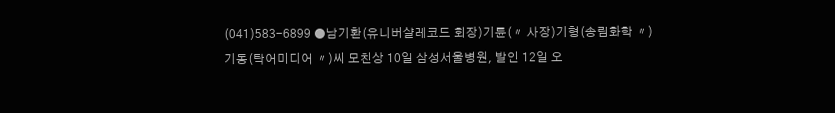(041)583-6899 ●남기환(유니버샬레코드 회장)기륜(〃 사장)기형(송림화학 〃)기동(탁어미디어 〃)씨 모친상 10일 삼성서울병원, 발인 12일 오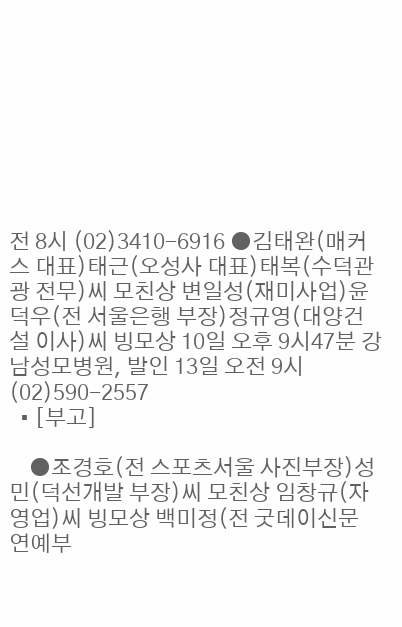전 8시 (02)3410-6916 ●김태완(매커스 대표)태근(오성사 대표)태복(수덕관광 전무)씨 모친상 변일성(재미사업)윤덕우(전 서울은행 부장)정규영(대양건설 이사)씨 빙모상 10일 오후 9시47분 강남성모병원, 발인 13일 오전 9시 (02)590-2557
  • [부고]

    ●조경호(전 스포츠서울 사진부장)성민(덕선개발 부장)씨 모친상 임창규(자영업)씨 빙모상 백미정(전 굿데이신문 연예부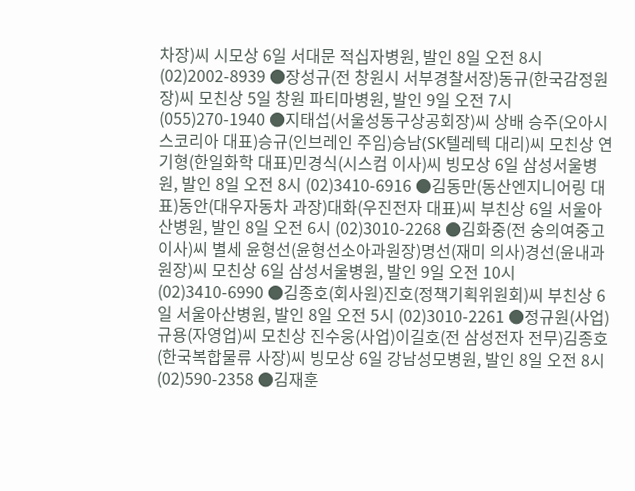차장)씨 시모상 6일 서대문 적십자병원, 발인 8일 오전 8시 (02)2002-8939 ●장성규(전 창원시 서부경찰서장)동규(한국감정원장)씨 모친상 5일 창원 파티마병원, 발인 9일 오전 7시 (055)270-1940 ●지태섭(서울성동구상공회장)씨 상배 승주(오아시스코리아 대표)승규(인브레인 주임)승남(SK텔레텍 대리)씨 모친상 연기형(한일화학 대표)민경식(시스컴 이사)씨 빙모상 6일 삼성서울병원, 발인 8일 오전 8시 (02)3410-6916 ●김동만(동산엔지니어링 대표)동안(대우자동차 과장)대화(우진전자 대표)씨 부친상 6일 서울아산병원, 발인 8일 오전 6시 (02)3010-2268 ●김화중(전 숭의여중고 이사)씨 별세 윤형선(윤형선소아과원장)명선(재미 의사)경선(윤내과원장)씨 모친상 6일 삼성서울병원, 발인 9일 오전 10시 (02)3410-6990 ●김종호(회사원)진호(정책기획위원회)씨 부친상 6일 서울아산병원, 발인 8일 오전 5시 (02)3010-2261 ●정규원(사업)규용(자영업)씨 모친상 진수웅(사업)이길호(전 삼성전자 전무)김종호(한국복합물류 사장)씨 빙모상 6일 강남성모병원, 발인 8일 오전 8시 (02)590-2358 ●김재훈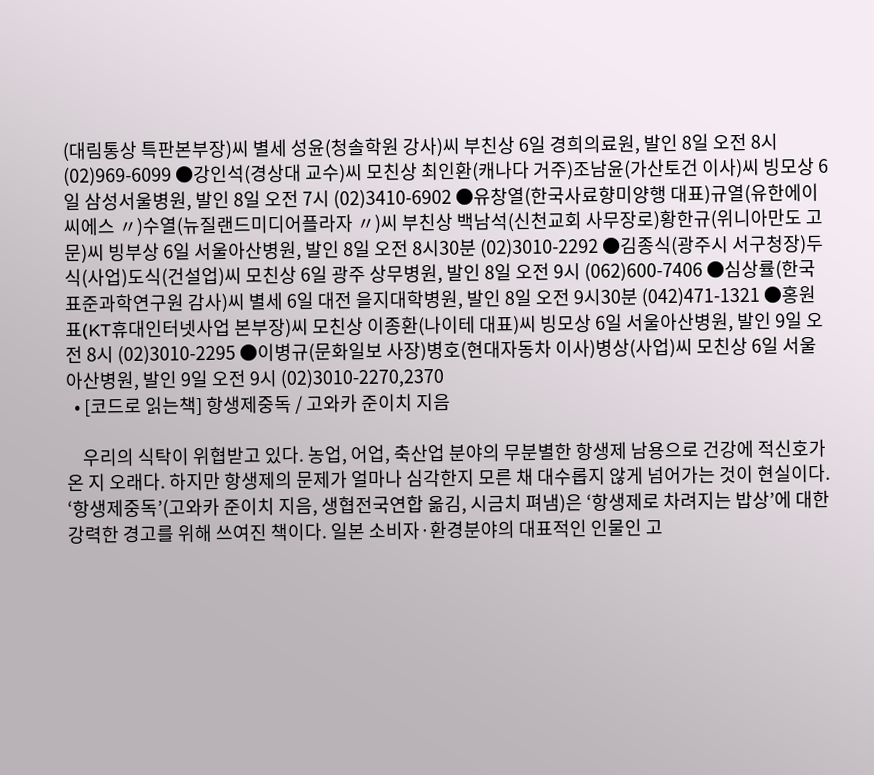(대림통상 특판본부장)씨 별세 성윤(청솔학원 강사)씨 부친상 6일 경희의료원, 발인 8일 오전 8시 (02)969-6099 ●강인석(경상대 교수)씨 모친상 최인환(캐나다 거주)조남윤(가산토건 이사)씨 빙모상 6일 삼성서울병원, 발인 8일 오전 7시 (02)3410-6902 ●유창열(한국사료향미양행 대표)규열(유한에이씨에스 〃)수열(뉴질랜드미디어플라자 〃)씨 부친상 백남석(신천교회 사무장로)황한규(위니아만도 고문)씨 빙부상 6일 서울아산병원, 발인 8일 오전 8시30분 (02)3010-2292 ●김종식(광주시 서구청장)두식(사업)도식(건설업)씨 모친상 6일 광주 상무병원, 발인 8일 오전 9시 (062)600-7406 ●심상률(한국표준과학연구원 감사)씨 별세 6일 대전 을지대학병원, 발인 8일 오전 9시30분 (042)471-1321 ●홍원표(KT휴대인터넷사업 본부장)씨 모친상 이종환(나이테 대표)씨 빙모상 6일 서울아산병원, 발인 9일 오전 8시 (02)3010-2295 ●이병규(문화일보 사장)병호(현대자동차 이사)병상(사업)씨 모친상 6일 서울아산병원, 발인 9일 오전 9시 (02)3010-2270,2370
  • [코드로 읽는책] 항생제중독 / 고와카 준이치 지음

    우리의 식탁이 위협받고 있다. 농업, 어업, 축산업 분야의 무분별한 항생제 남용으로 건강에 적신호가 온 지 오래다. 하지만 항생제의 문제가 얼마나 심각한지 모른 채 대수롭지 않게 넘어가는 것이 현실이다. ‘항생제중독’(고와카 준이치 지음, 생협전국연합 옮김, 시금치 펴냄)은 ‘항생제로 차려지는 밥상’에 대한 강력한 경고를 위해 쓰여진 책이다. 일본 소비자·환경분야의 대표적인 인물인 고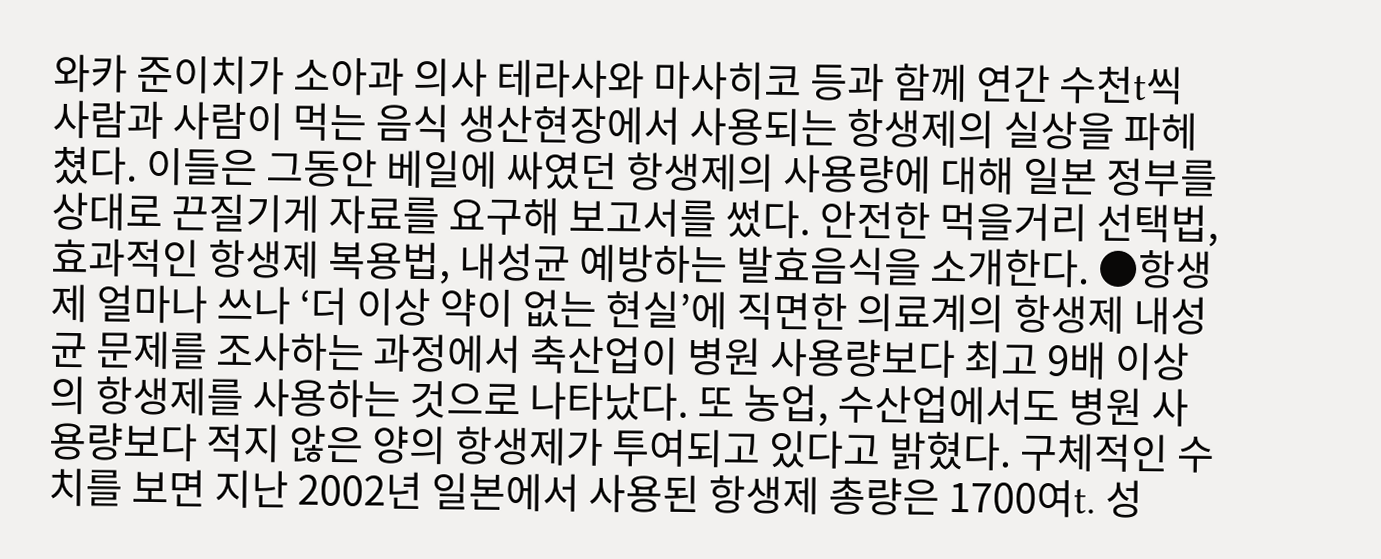와카 준이치가 소아과 의사 테라사와 마사히코 등과 함께 연간 수천t씩 사람과 사람이 먹는 음식 생산현장에서 사용되는 항생제의 실상을 파헤쳤다. 이들은 그동안 베일에 싸였던 항생제의 사용량에 대해 일본 정부를 상대로 끈질기게 자료를 요구해 보고서를 썼다. 안전한 먹을거리 선택법, 효과적인 항생제 복용법, 내성균 예방하는 발효음식을 소개한다. ●항생제 얼마나 쓰나 ‘더 이상 약이 없는 현실’에 직면한 의료계의 항생제 내성균 문제를 조사하는 과정에서 축산업이 병원 사용량보다 최고 9배 이상의 항생제를 사용하는 것으로 나타났다. 또 농업, 수산업에서도 병원 사용량보다 적지 않은 양의 항생제가 투여되고 있다고 밝혔다. 구체적인 수치를 보면 지난 2002년 일본에서 사용된 항생제 총량은 1700여t. 성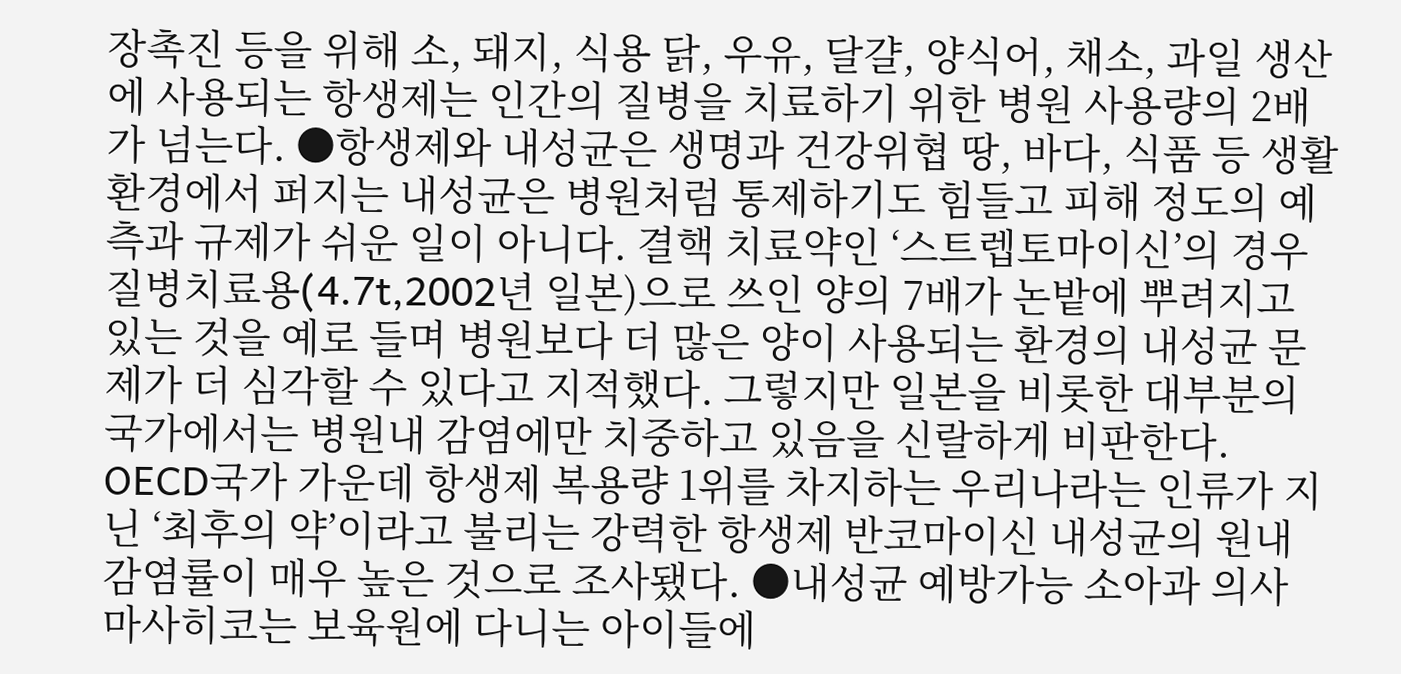장촉진 등을 위해 소, 돼지, 식용 닭, 우유, 달걀, 양식어, 채소, 과일 생산에 사용되는 항생제는 인간의 질병을 치료하기 위한 병원 사용량의 2배가 넘는다. ●항생제와 내성균은 생명과 건강위협 땅, 바다, 식품 등 생활환경에서 퍼지는 내성균은 병원처럼 통제하기도 힘들고 피해 정도의 예측과 규제가 쉬운 일이 아니다. 결핵 치료약인 ‘스트렙토마이신’의 경우 질병치료용(4.7t,2002년 일본)으로 쓰인 양의 7배가 논밭에 뿌려지고 있는 것을 예로 들며 병원보다 더 많은 양이 사용되는 환경의 내성균 문제가 더 심각할 수 있다고 지적했다. 그렇지만 일본을 비롯한 대부분의 국가에서는 병원내 감염에만 치중하고 있음을 신랄하게 비판한다. OECD국가 가운데 항생제 복용량 1위를 차지하는 우리나라는 인류가 지닌 ‘최후의 약’이라고 불리는 강력한 항생제 반코마이신 내성균의 원내 감염률이 매우 높은 것으로 조사됐다. ●내성균 예방가능 소아과 의사 마사히코는 보육원에 다니는 아이들에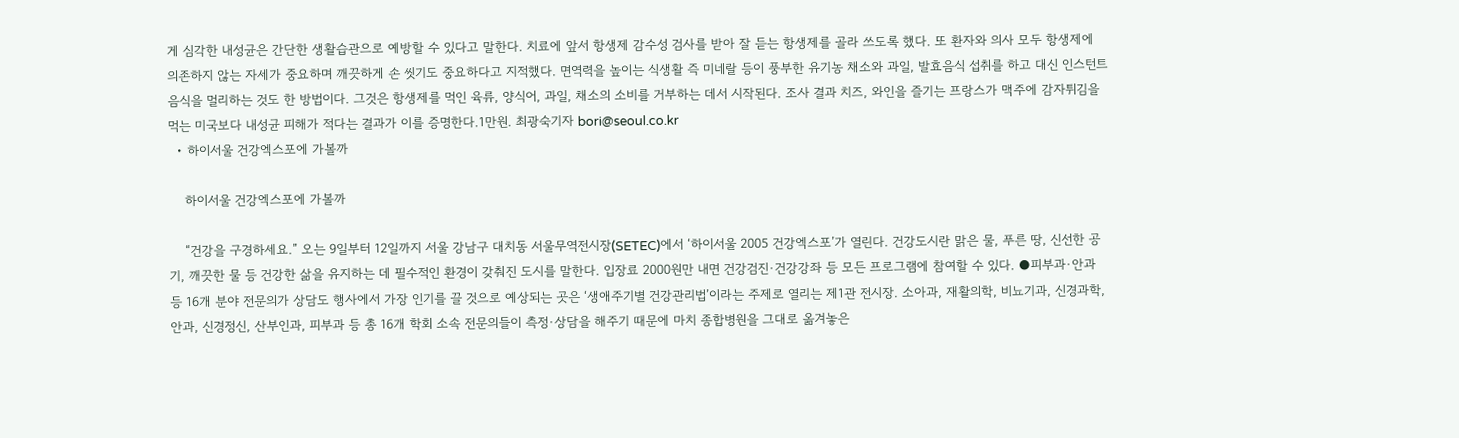게 심각한 내성균은 간단한 생활습관으로 예방할 수 있다고 말한다. 치료에 앞서 항생제 감수성 검사를 받아 잘 듣는 항생제를 골라 쓰도록 했다. 또 환자와 의사 모두 항생제에 의존하지 않는 자세가 중요하며 깨끗하게 손 씻기도 중요하다고 지적했다. 면역력을 높이는 식생활 즉 미네랄 등이 풍부한 유기농 채소와 과일, 발효음식 섭취를 하고 대신 인스턴트음식을 멀리하는 것도 한 방법이다. 그것은 항생제를 먹인 육류, 양식어, 과일, 채소의 소비를 거부하는 데서 시작된다. 조사 결과 치즈, 와인을 즐기는 프랑스가 맥주에 감자튀김을 먹는 미국보다 내성균 피해가 적다는 결과가 이를 증명한다.1만원. 최광숙기자 bori@seoul.co.kr
  • 하이서울 건강엑스포에 가볼까

    하이서울 건강엑스포에 가볼까

    “건강을 구경하세요.” 오는 9일부터 12일까지 서울 강남구 대치동 서울무역전시장(SETEC)에서 ‘하이서울 2005 건강엑스포’가 열린다. 건강도시란 맑은 물, 푸른 땅, 신선한 공기, 깨끗한 물 등 건강한 삶을 유지하는 데 필수적인 환경이 갖춰진 도시를 말한다. 입장료 2000원만 내면 건강검진·건강강좌 등 모든 프로그램에 참여할 수 있다. ●피부과·안과 등 16개 분야 전문의가 상담도 행사에서 가장 인기를 끌 것으로 예상되는 곳은 ‘생애주기별 건강관리법’이라는 주제로 열리는 제1관 전시장. 소아과, 재활의학, 비뇨기과, 신경과학, 안과, 신경정신, 산부인과, 피부과 등 총 16개 학회 소속 전문의들이 측정·상담을 해주기 때문에 마치 종합병원을 그대로 옮겨놓은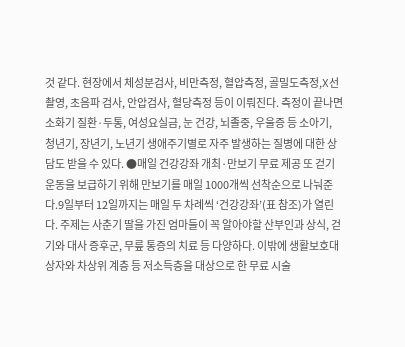것 같다. 현장에서 체성분검사, 비만측정, 혈압측정, 골밀도측정,X선 촬영, 초음파 검사, 안압검사, 혈당측정 등이 이뤄진다. 측정이 끝나면 소화기 질환·두통, 여성요실금, 눈 건강, 뇌졸중, 우울증 등 소아기, 청년기, 장년기, 노년기 생애주기별로 자주 발생하는 질병에 대한 상담도 받을 수 있다. ●매일 건강강좌 개최·만보기 무료 제공 또 걷기운동을 보급하기 위해 만보기를 매일 1000개씩 선착순으로 나눠준다.9일부터 12일까지는 매일 두 차례씩 ‘건강강좌’(표 참조)가 열린다. 주제는 사춘기 딸을 가진 엄마들이 꼭 알아야할 산부인과 상식, 걷기와 대사 증후군, 무릎 통증의 치료 등 다양하다. 이밖에 생활보호대상자와 차상위 계층 등 저소득층을 대상으로 한 무료 시술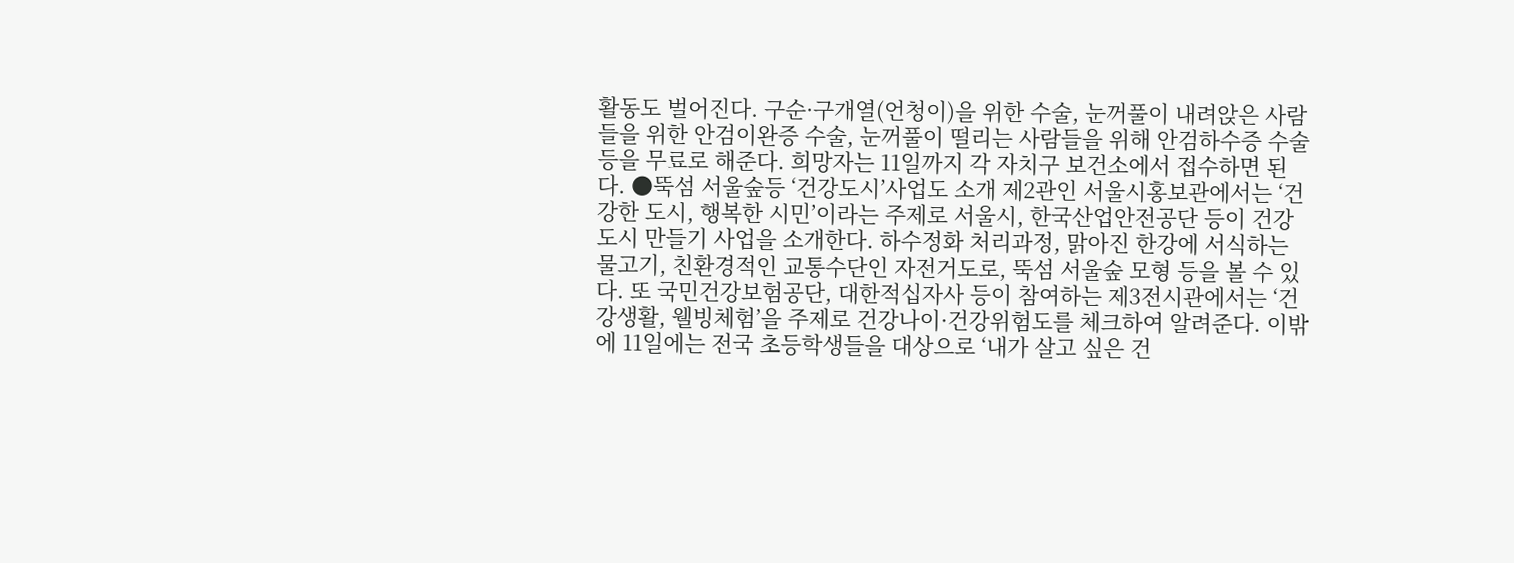활동도 벌어진다. 구순·구개열(언청이)을 위한 수술, 눈꺼풀이 내려앉은 사람들을 위한 안검이완증 수술, 눈꺼풀이 떨리는 사람들을 위해 안검하수증 수술 등을 무료로 해준다. 희망자는 11일까지 각 자치구 보건소에서 접수하면 된다. ●뚝섬 서울숲등 ‘건강도시’사업도 소개 제2관인 서울시홍보관에서는 ‘건강한 도시, 행복한 시민’이라는 주제로 서울시, 한국산업안전공단 등이 건강도시 만들기 사업을 소개한다. 하수정화 처리과정, 맑아진 한강에 서식하는 물고기, 친환경적인 교통수단인 자전거도로, 뚝섬 서울숲 모형 등을 볼 수 있다. 또 국민건강보험공단, 대한적십자사 등이 참여하는 제3전시관에서는 ‘건강생활, 웰빙체험’을 주제로 건강나이·건강위험도를 체크하여 알려준다. 이밖에 11일에는 전국 초등학생들을 대상으로 ‘내가 살고 싶은 건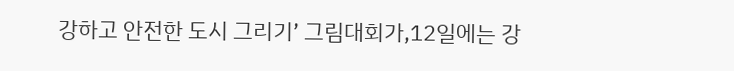강하고 안전한 도시 그리기’ 그림대회가,12일에는 강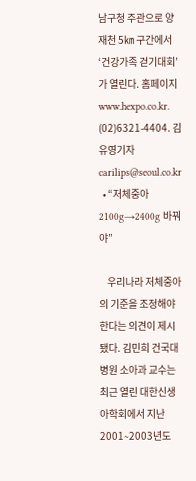남구청 주관으로 양재천 5㎞ 구간에서 ‘건강가족 걷기대회’가 열린다. 홈페이지 www.hexpo.co.kr. (02)6321-4404. 김유영기자 carilips@seoul.co.kr
  • “저체중아 2100g→2400g 바꿔야”

    우리나라 저체중아의 기준을 조정해야 한다는 의견이 제시됐다. 김민희 건국대병원 소아과 교수는 최근 열린 대한신생아학회에서 지난 2001∼2003년도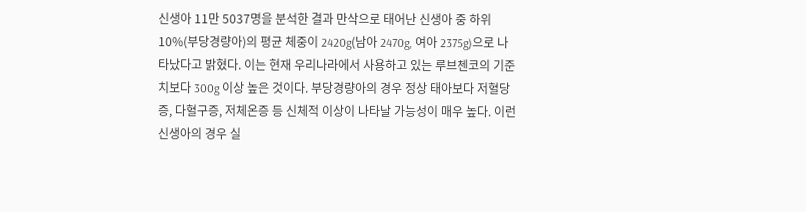신생아 11만 5037명을 분석한 결과 만삭으로 태어난 신생아 중 하위 10%(부당경량아)의 평균 체중이 2420g(남아 2470g, 여아 2375g)으로 나타났다고 밝혔다. 이는 현재 우리나라에서 사용하고 있는 루브첸코의 기준치보다 300g 이상 높은 것이다. 부당경량아의 경우 정상 태아보다 저혈당증, 다혈구증, 저체온증 등 신체적 이상이 나타날 가능성이 매우 높다. 이런 신생아의 경우 실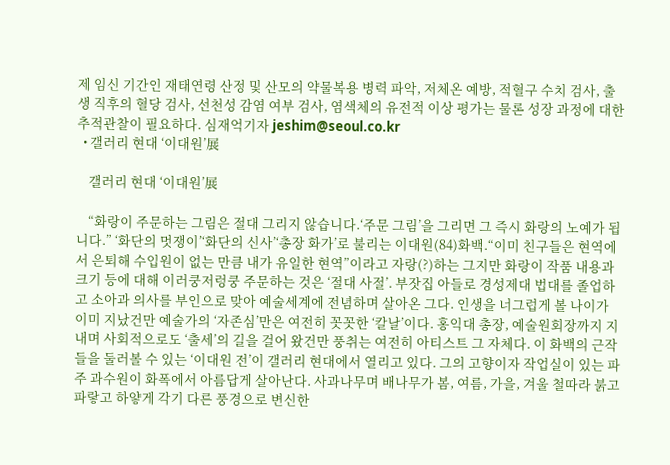제 임신 기간인 재태연령 산정 및 산모의 약물복용 병력 파악, 저체온 예방, 적혈구 수치 검사, 출생 직후의 혈당 검사, 선천성 감염 여부 검사, 염색체의 유전적 이상 평가는 물론 성장 과정에 대한 추적관찰이 필요하다. 심재억기자 jeshim@seoul.co.kr
  • 갤러리 현대 ‘이대원’展

    갤러리 현대 ‘이대원’展

    “화랑이 주문하는 그림은 절대 그리지 않습니다.‘주문 그림’을 그리면 그 즉시 화랑의 노예가 됩니다.” ‘화단의 멋쟁이’‘화단의 신사’‘총장 화가’로 불리는 이대원(84)화백.“이미 친구들은 현역에서 은퇴해 수입원이 없는 만큼 내가 유일한 현역”이라고 자랑(?)하는 그지만 화랑이 작품 내용과 크기 등에 대해 이러쿵저렁쿵 주문하는 것은 ‘절대 사절’. 부잣집 아들로 경성제대 법대를 졸업하고 소아과 의사를 부인으로 맞아 예술세계에 전념하며 살아온 그다. 인생을 너그럽게 볼 나이가 이미 지났건만 예술가의 ‘자존심’만은 여전히 꼿꼿한 ‘칼날’이다. 홍익대 총장, 예술원회장까지 지내며 사회적으로도 ‘출세’의 길을 걸어 왔건만 풍취는 여전히 아티스트 그 자체다. 이 화백의 근작들을 둘러볼 수 있는 ‘이대원 전’이 갤러리 현대에서 열리고 있다. 그의 고향이자 작업실이 있는 파주 과수원이 화폭에서 아름답게 살아난다. 사과나무며 배나무가 봄, 여름, 가을, 겨울 철따라 붉고 파랗고 하얗게 각기 다른 풍경으로 변신한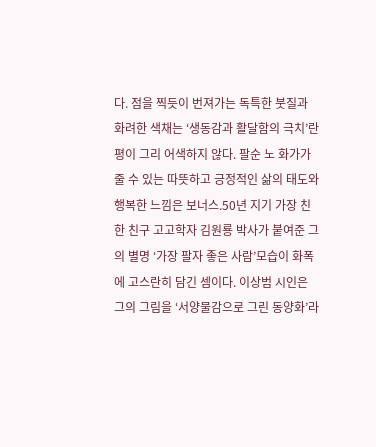다. 점을 찍듯이 번져가는 독특한 붓질과 화려한 색채는 ‘생동감과 활달함의 극치’란 평이 그리 어색하지 않다. 팔순 노 화가가 줄 수 있는 따뜻하고 긍정적인 삶의 태도와 행복한 느낌은 보너스.50년 지기 가장 친한 친구 고고학자 김원룡 박사가 붙여준 그의 별명 ‘가장 팔자 좋은 사람’모습이 화폭에 고스란히 담긴 셈이다. 이상범 시인은 그의 그림을 ‘서양물감으로 그린 동양화’라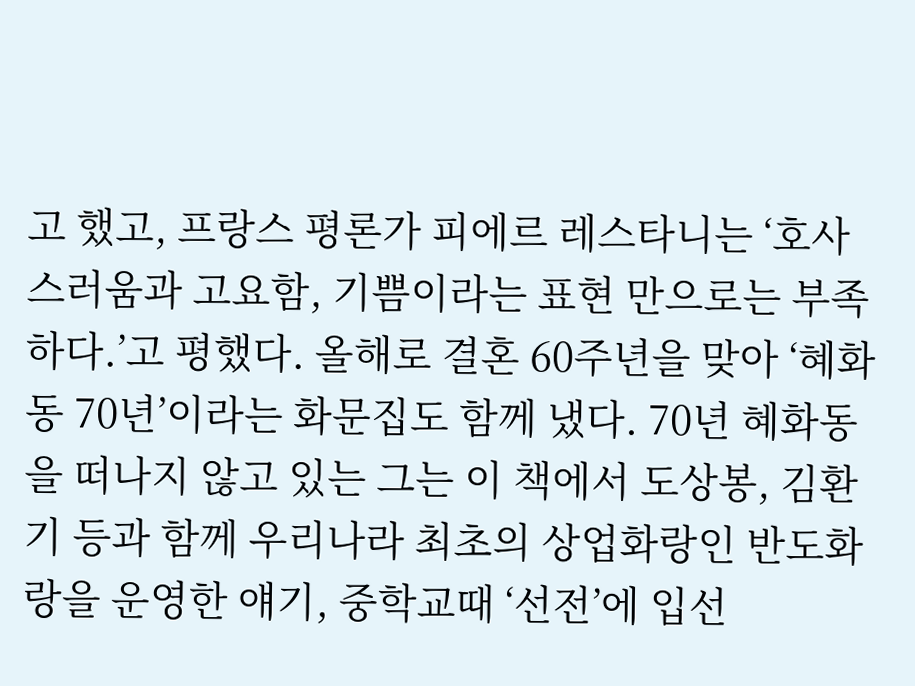고 했고, 프랑스 평론가 피에르 레스타니는 ‘호사스러움과 고요함, 기쁨이라는 표현 만으로는 부족하다.’고 평했다. 올해로 결혼 60주년을 맞아 ‘혜화동 70년’이라는 화문집도 함께 냈다. 70년 혜화동을 떠나지 않고 있는 그는 이 책에서 도상봉, 김환기 등과 함께 우리나라 최초의 상업화랑인 반도화랑을 운영한 얘기, 중학교때 ‘선전’에 입선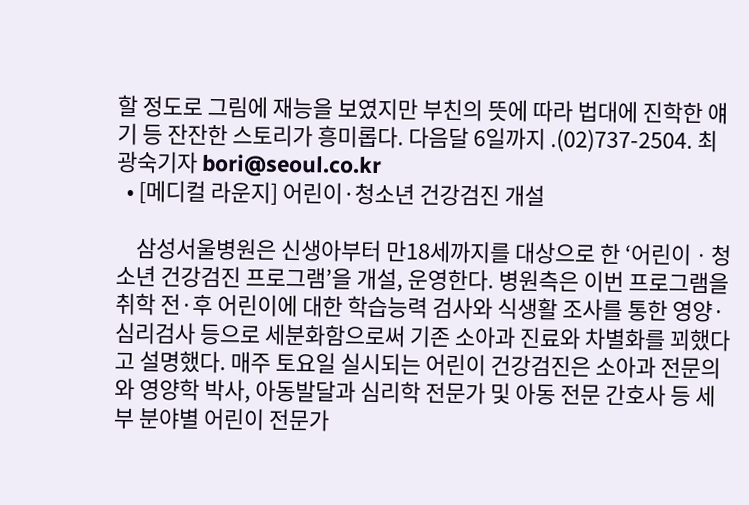할 정도로 그림에 재능을 보였지만 부친의 뜻에 따라 법대에 진학한 얘기 등 잔잔한 스토리가 흥미롭다. 다음달 6일까지 .(02)737-2504. 최광숙기자 bori@seoul.co.kr
  • [메디컬 라운지] 어린이·청소년 건강검진 개설

    삼성서울병원은 신생아부터 만18세까지를 대상으로 한 ‘어린이ㆍ청소년 건강검진 프로그램’을 개설, 운영한다. 병원측은 이번 프로그램을 취학 전·후 어린이에 대한 학습능력 검사와 식생활 조사를 통한 영양·심리검사 등으로 세분화함으로써 기존 소아과 진료와 차별화를 꾀했다고 설명했다. 매주 토요일 실시되는 어린이 건강검진은 소아과 전문의와 영양학 박사, 아동발달과 심리학 전문가 및 아동 전문 간호사 등 세부 분야별 어린이 전문가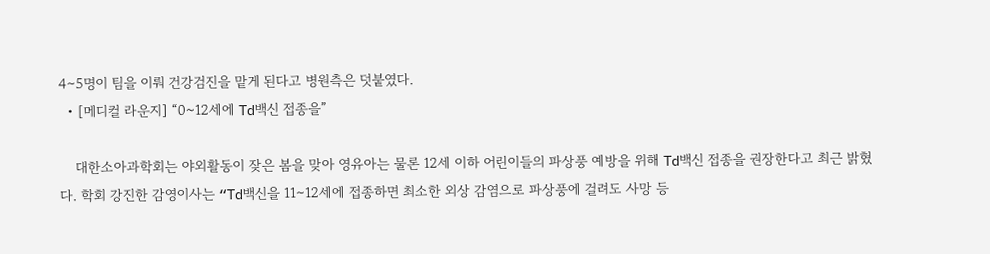4∼5명이 팀을 이뤄 건강검진을 맡게 된다고 병원측은 덧붙였다.
  • [메디컬 라운지] “0~12세에 Td백신 접종을”

    대한소아과학회는 야외활동이 잦은 봄을 맞아 영유아는 물론 12세 이하 어린이들의 파상풍 예방을 위해 Td백신 접종을 권장한다고 최근 밝혔다. 학회 강진한 감영이사는 “Td백신을 11∼12세에 접종하면 최소한 외상 감염으로 파상풍에 걸려도 사망 등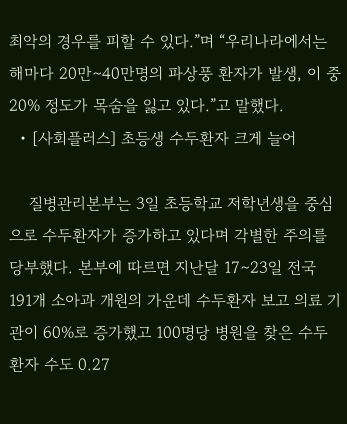최악의 경우를 피할 수 있다.”며 “우리나라에서는 해마다 20만∼40만명의 파상풍 환자가 발생, 이 중 20% 정도가 목숨을 잃고 있다.”고 말했다.
  • [사회플러스] 초등생 수두환자 크게 늘어

    질병관리본부는 3일 초등학교 저학년생을 중심으로 수두환자가 증가하고 있다며 각별한 주의를 당부했다. 본부에 따르면 지난달 17∼23일 전국 191개 소아과 개원의 가운데 수두환자 보고 의료 기관이 60%로 증가했고 100명당 병원을 찾은 수두환자 수도 0.27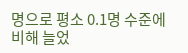명으로 평소 0.1명 수준에 비해 늘었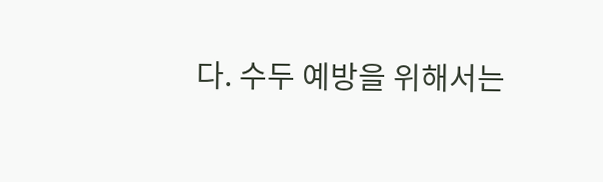다. 수두 예방을 위해서는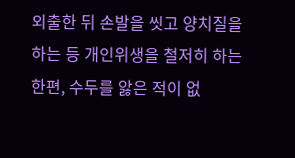외출한 뒤 손발을 씻고 양치질을 하는 등 개인위생을 철저히 하는 한편, 수두를 앓은 적이 없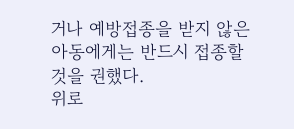거나 예방접종을 받지 않은 아동에게는 반드시 접종할 것을 권했다.
위로